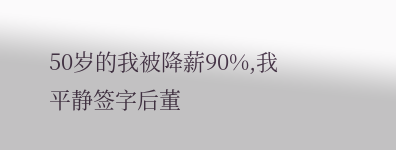50岁的我被降薪90%,我平静签字后董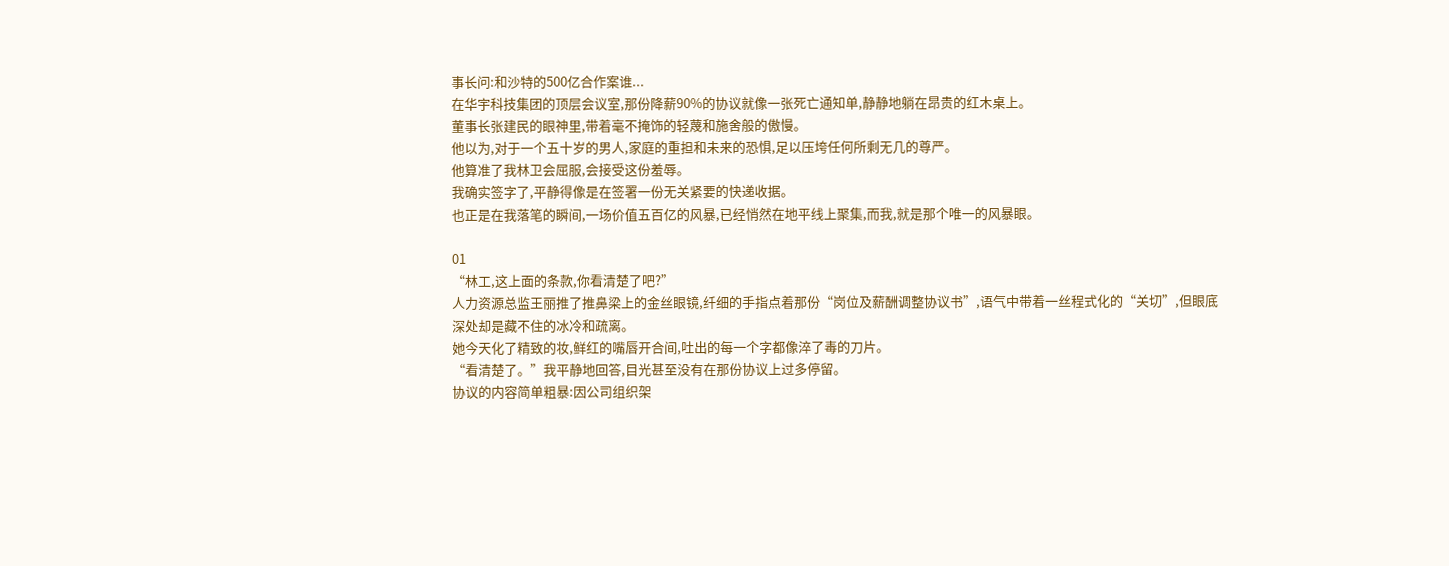事长问:和沙特的500亿合作案谁...
在华宇科技集团的顶层会议室,那份降薪90%的协议就像一张死亡通知单,静静地躺在昂贵的红木桌上。
董事长张建民的眼神里,带着毫不掩饰的轻蔑和施舍般的傲慢。
他以为,对于一个五十岁的男人,家庭的重担和未来的恐惧,足以压垮任何所剩无几的尊严。
他算准了我林卫会屈服,会接受这份羞辱。
我确实签字了,平静得像是在签署一份无关紧要的快递收据。
也正是在我落笔的瞬间,一场价值五百亿的风暴,已经悄然在地平线上聚集,而我,就是那个唯一的风暴眼。

01
“林工,这上面的条款,你看清楚了吧?”
人力资源总监王丽推了推鼻梁上的金丝眼镜,纤细的手指点着那份“岗位及薪酬调整协议书”,语气中带着一丝程式化的“关切”,但眼底深处却是藏不住的冰冷和疏离。
她今天化了精致的妆,鲜红的嘴唇开合间,吐出的每一个字都像淬了毒的刀片。
“看清楚了。”我平静地回答,目光甚至没有在那份协议上过多停留。
协议的内容简单粗暴:因公司组织架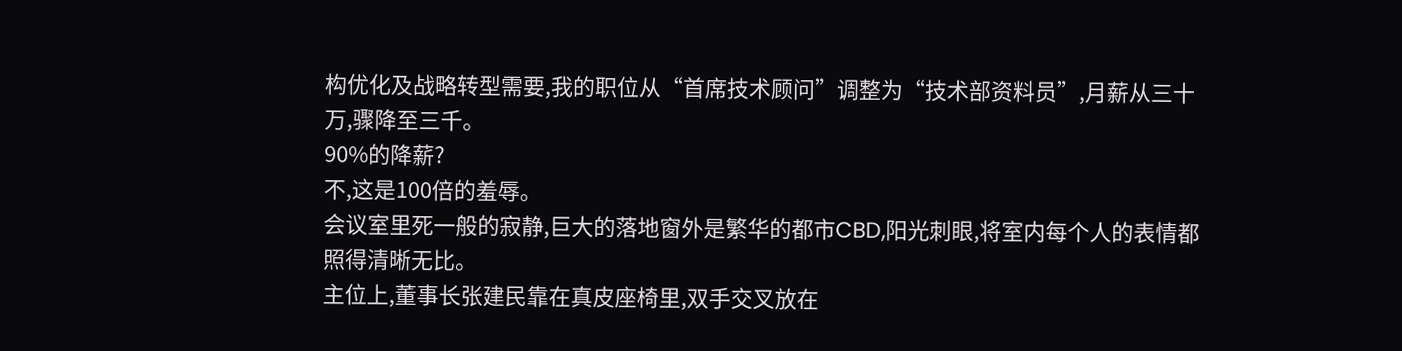构优化及战略转型需要,我的职位从“首席技术顾问”调整为“技术部资料员”,月薪从三十万,骤降至三千。
90%的降薪?
不,这是100倍的羞辱。
会议室里死一般的寂静,巨大的落地窗外是繁华的都市CBD,阳光刺眼,将室内每个人的表情都照得清晰无比。
主位上,董事长张建民靠在真皮座椅里,双手交叉放在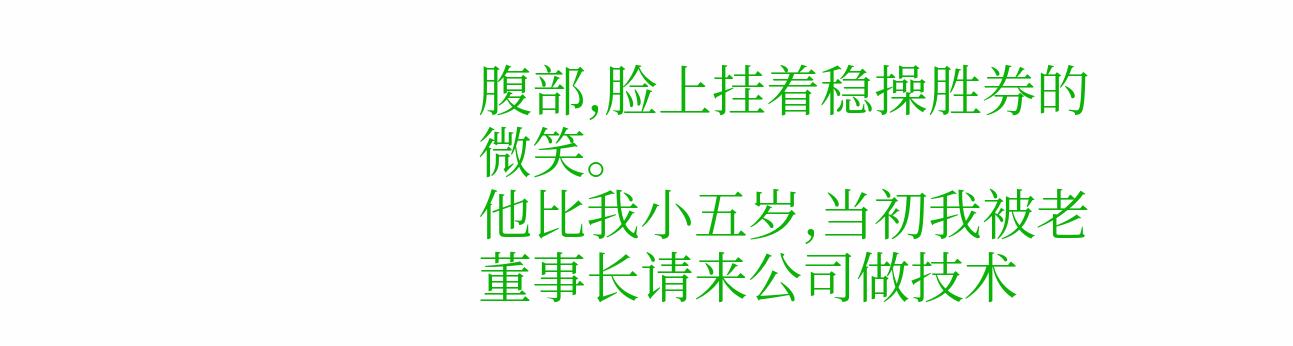腹部,脸上挂着稳操胜券的微笑。
他比我小五岁,当初我被老董事长请来公司做技术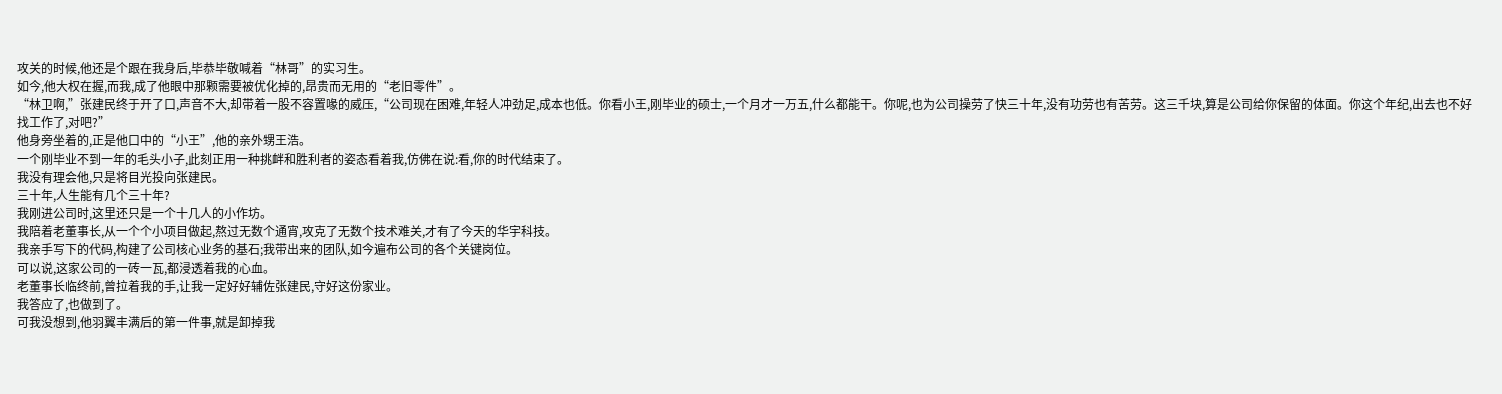攻关的时候,他还是个跟在我身后,毕恭毕敬喊着“林哥”的实习生。
如今,他大权在握,而我,成了他眼中那颗需要被优化掉的,昂贵而无用的“老旧零件”。
“林卫啊,”张建民终于开了口,声音不大,却带着一股不容置喙的威压,“公司现在困难,年轻人冲劲足,成本也低。你看小王,刚毕业的硕士,一个月才一万五,什么都能干。你呢,也为公司操劳了快三十年,没有功劳也有苦劳。这三千块,算是公司给你保留的体面。你这个年纪,出去也不好找工作了,对吧?”
他身旁坐着的,正是他口中的“小王”,他的亲外甥王浩。
一个刚毕业不到一年的毛头小子,此刻正用一种挑衅和胜利者的姿态看着我,仿佛在说:看,你的时代结束了。
我没有理会他,只是将目光投向张建民。
三十年,人生能有几个三十年?
我刚进公司时,这里还只是一个十几人的小作坊。
我陪着老董事长,从一个个小项目做起,熬过无数个通宵,攻克了无数个技术难关,才有了今天的华宇科技。
我亲手写下的代码,构建了公司核心业务的基石;我带出来的团队,如今遍布公司的各个关键岗位。
可以说,这家公司的一砖一瓦,都浸透着我的心血。
老董事长临终前,曾拉着我的手,让我一定好好辅佐张建民,守好这份家业。
我答应了,也做到了。
可我没想到,他羽翼丰满后的第一件事,就是卸掉我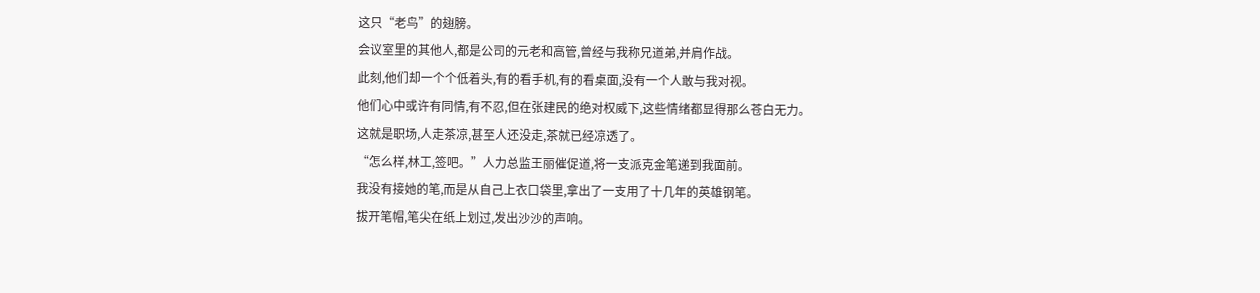这只“老鸟”的翅膀。
会议室里的其他人,都是公司的元老和高管,曾经与我称兄道弟,并肩作战。
此刻,他们却一个个低着头,有的看手机,有的看桌面,没有一个人敢与我对视。
他们心中或许有同情,有不忍,但在张建民的绝对权威下,这些情绪都显得那么苍白无力。
这就是职场,人走茶凉,甚至人还没走,茶就已经凉透了。
“怎么样,林工,签吧。”人力总监王丽催促道,将一支派克金笔递到我面前。
我没有接她的笔,而是从自己上衣口袋里,拿出了一支用了十几年的英雄钢笔。
拔开笔帽,笔尖在纸上划过,发出沙沙的声响。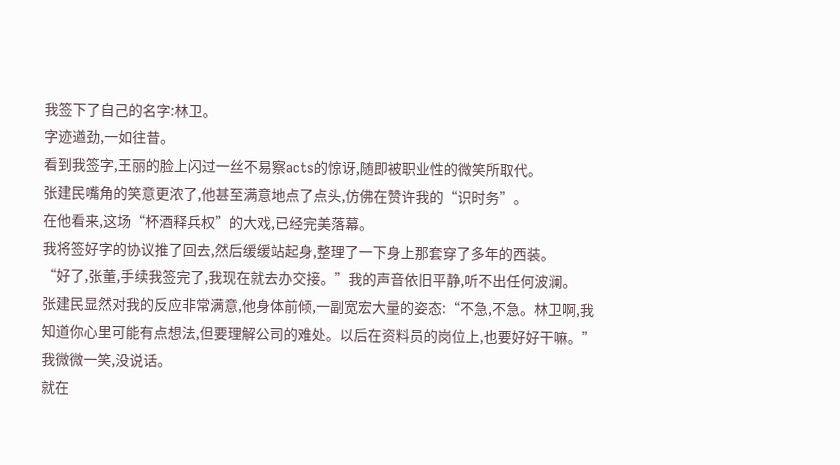我签下了自己的名字:林卫。
字迹遒劲,一如往昔。
看到我签字,王丽的脸上闪过一丝不易察acts的惊讶,随即被职业性的微笑所取代。
张建民嘴角的笑意更浓了,他甚至满意地点了点头,仿佛在赞许我的“识时务”。
在他看来,这场“杯酒释兵权”的大戏,已经完美落幕。
我将签好字的协议推了回去,然后缓缓站起身,整理了一下身上那套穿了多年的西装。
“好了,张董,手续我签完了,我现在就去办交接。”我的声音依旧平静,听不出任何波澜。
张建民显然对我的反应非常满意,他身体前倾,一副宽宏大量的姿态:“不急,不急。林卫啊,我知道你心里可能有点想法,但要理解公司的难处。以后在资料员的岗位上,也要好好干嘛。”
我微微一笑,没说话。
就在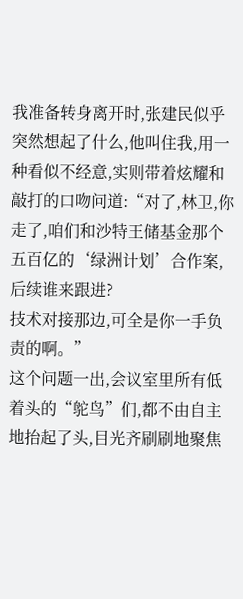我准备转身离开时,张建民似乎突然想起了什么,他叫住我,用一种看似不经意,实则带着炫耀和敲打的口吻问道:“对了,林卫,你走了,咱们和沙特王储基金那个五百亿的‘绿洲计划’合作案,后续谁来跟进?
技术对接那边,可全是你一手负责的啊。”
这个问题一出,会议室里所有低着头的“鸵鸟”们,都不由自主地抬起了头,目光齐刷刷地聚焦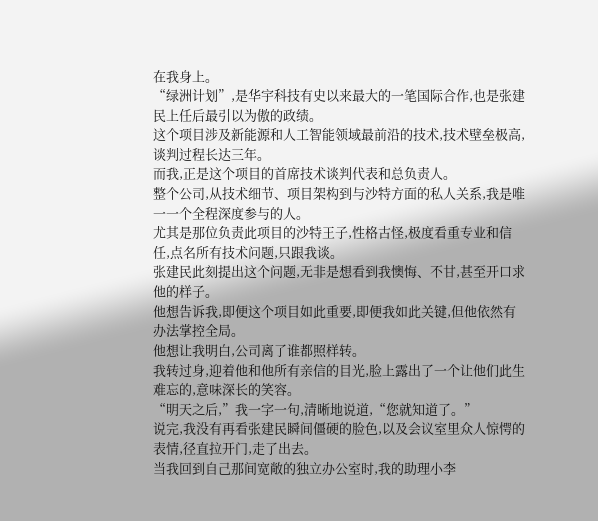在我身上。
“绿洲计划”,是华宇科技有史以来最大的一笔国际合作,也是张建民上任后最引以为傲的政绩。
这个项目涉及新能源和人工智能领域最前沿的技术,技术壁垒极高,谈判过程长达三年。
而我,正是这个项目的首席技术谈判代表和总负责人。
整个公司,从技术细节、项目架构到与沙特方面的私人关系,我是唯一一个全程深度参与的人。
尤其是那位负责此项目的沙特王子,性格古怪,极度看重专业和信任,点名所有技术问题,只跟我谈。
张建民此刻提出这个问题,无非是想看到我懊悔、不甘,甚至开口求他的样子。
他想告诉我,即便这个项目如此重要,即便我如此关键,但他依然有办法掌控全局。
他想让我明白,公司离了谁都照样转。
我转过身,迎着他和他所有亲信的目光,脸上露出了一个让他们此生难忘的,意味深长的笑容。
“明天之后,”我一字一句,清晰地说道,“您就知道了。”
说完,我没有再看张建民瞬间僵硬的脸色,以及会议室里众人惊愕的表情,径直拉开门,走了出去。
当我回到自己那间宽敞的独立办公室时,我的助理小李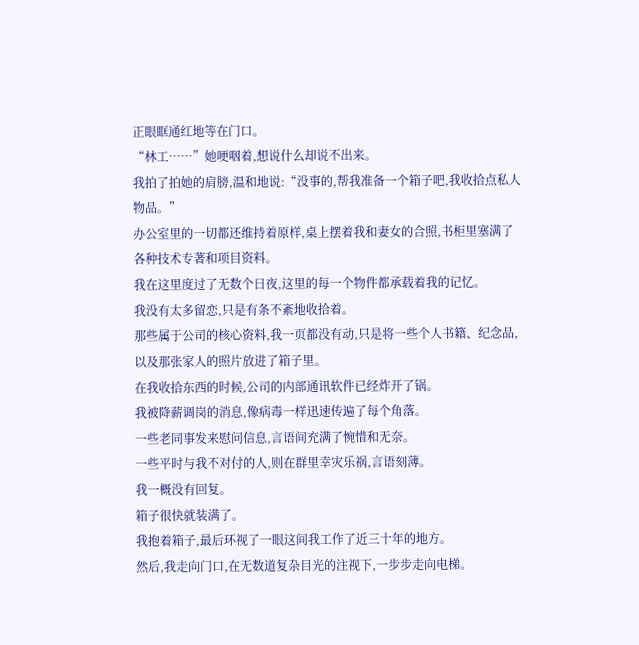正眼眶通红地等在门口。
“林工……”她哽咽着,想说什么却说不出来。
我拍了拍她的肩膀,温和地说:“没事的,帮我准备一个箱子吧,我收拾点私人物品。”
办公室里的一切都还维持着原样,桌上摆着我和妻女的合照,书柜里塞满了各种技术专著和项目资料。
我在这里度过了无数个日夜,这里的每一个物件都承载着我的记忆。
我没有太多留恋,只是有条不紊地收拾着。
那些属于公司的核心资料,我一页都没有动,只是将一些个人书籍、纪念品,以及那张家人的照片放进了箱子里。
在我收拾东西的时候,公司的内部通讯软件已经炸开了锅。
我被降薪调岗的消息,像病毒一样迅速传遍了每个角落。
一些老同事发来慰问信息,言语间充满了惋惜和无奈。
一些平时与我不对付的人,则在群里幸灾乐祸,言语刻薄。
我一概没有回复。
箱子很快就装满了。
我抱着箱子,最后环视了一眼这间我工作了近三十年的地方。
然后,我走向门口,在无数道复杂目光的注视下,一步步走向电梯。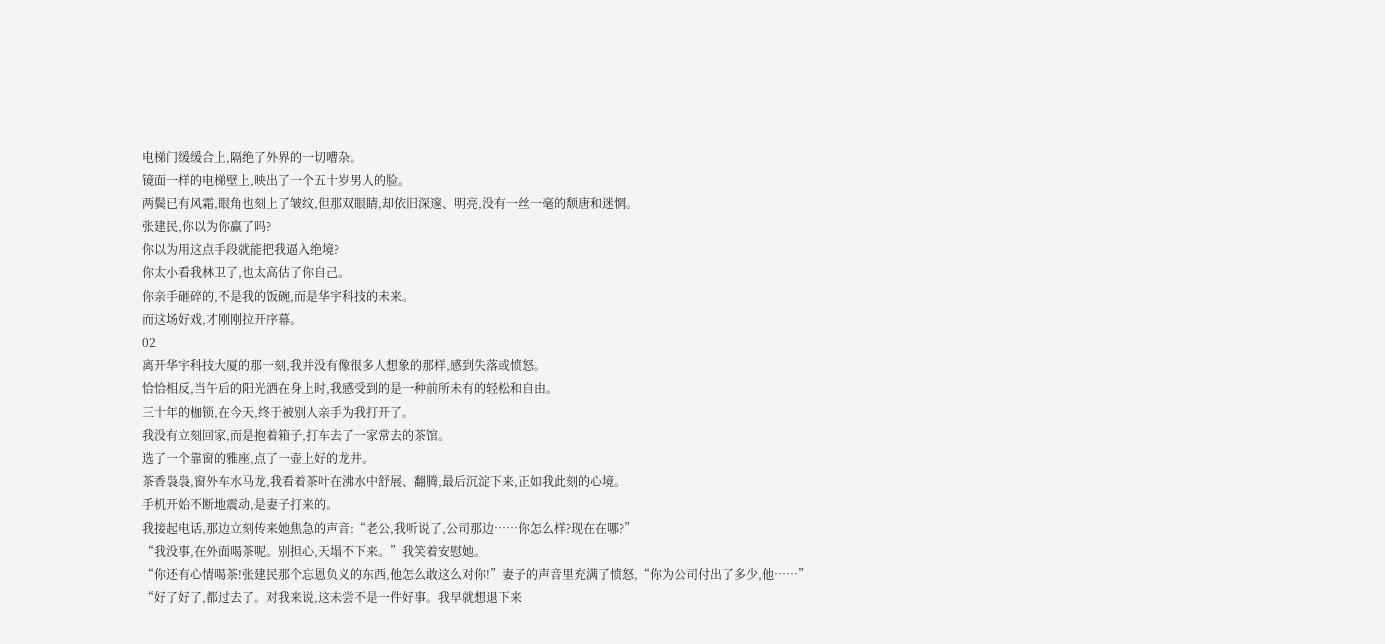电梯门缓缓合上,隔绝了外界的一切嘈杂。
镜面一样的电梯壁上,映出了一个五十岁男人的脸。
两鬓已有风霜,眼角也刻上了皱纹,但那双眼睛,却依旧深邃、明亮,没有一丝一毫的颓唐和迷惘。
张建民,你以为你赢了吗?
你以为用这点手段就能把我逼入绝境?
你太小看我林卫了,也太高估了你自己。
你亲手砸碎的,不是我的饭碗,而是华宇科技的未来。
而这场好戏,才刚刚拉开序幕。
02
离开华宇科技大厦的那一刻,我并没有像很多人想象的那样,感到失落或愤怒。
恰恰相反,当午后的阳光洒在身上时,我感受到的是一种前所未有的轻松和自由。
三十年的枷锁,在今天,终于被别人亲手为我打开了。
我没有立刻回家,而是抱着箱子,打车去了一家常去的茶馆。
选了一个靠窗的雅座,点了一壶上好的龙井。
茶香袅袅,窗外车水马龙,我看着茶叶在沸水中舒展、翻腾,最后沉淀下来,正如我此刻的心境。
手机开始不断地震动,是妻子打来的。
我接起电话,那边立刻传来她焦急的声音:“老公,我听说了,公司那边……你怎么样?现在在哪?”
“我没事,在外面喝茶呢。别担心,天塌不下来。”我笑着安慰她。
“你还有心情喝茶!张建民那个忘恩负义的东西,他怎么敢这么对你!”妻子的声音里充满了愤怒,“你为公司付出了多少,他……”
“好了好了,都过去了。对我来说,这未尝不是一件好事。我早就想退下来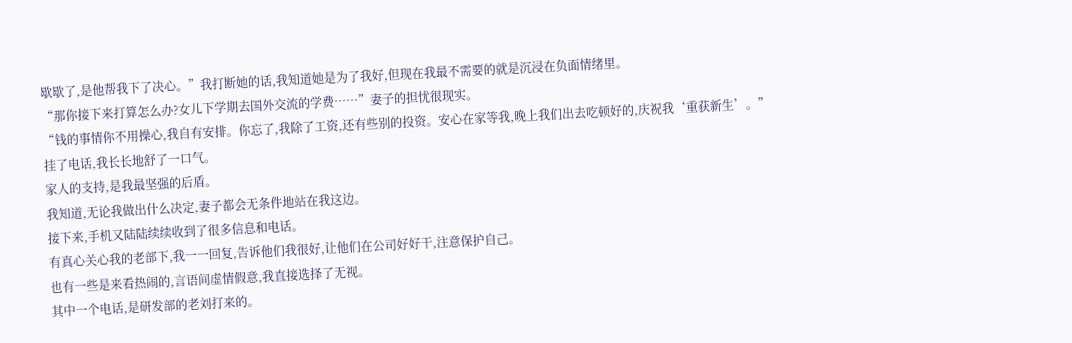歇歇了,是他帮我下了决心。”我打断她的话,我知道她是为了我好,但现在我最不需要的就是沉浸在负面情绪里。
“那你接下来打算怎么办?女儿下学期去国外交流的学费……”妻子的担忧很现实。
“钱的事情你不用操心,我自有安排。你忘了,我除了工资,还有些别的投资。安心在家等我,晚上我们出去吃顿好的,庆祝我‘重获新生’。”
挂了电话,我长长地舒了一口气。
家人的支持,是我最坚强的后盾。
我知道,无论我做出什么决定,妻子都会无条件地站在我这边。
接下来,手机又陆陆续续收到了很多信息和电话。
有真心关心我的老部下,我一一回复,告诉他们我很好,让他们在公司好好干,注意保护自己。
也有一些是来看热闹的,言语间虚情假意,我直接选择了无视。
其中一个电话,是研发部的老刘打来的。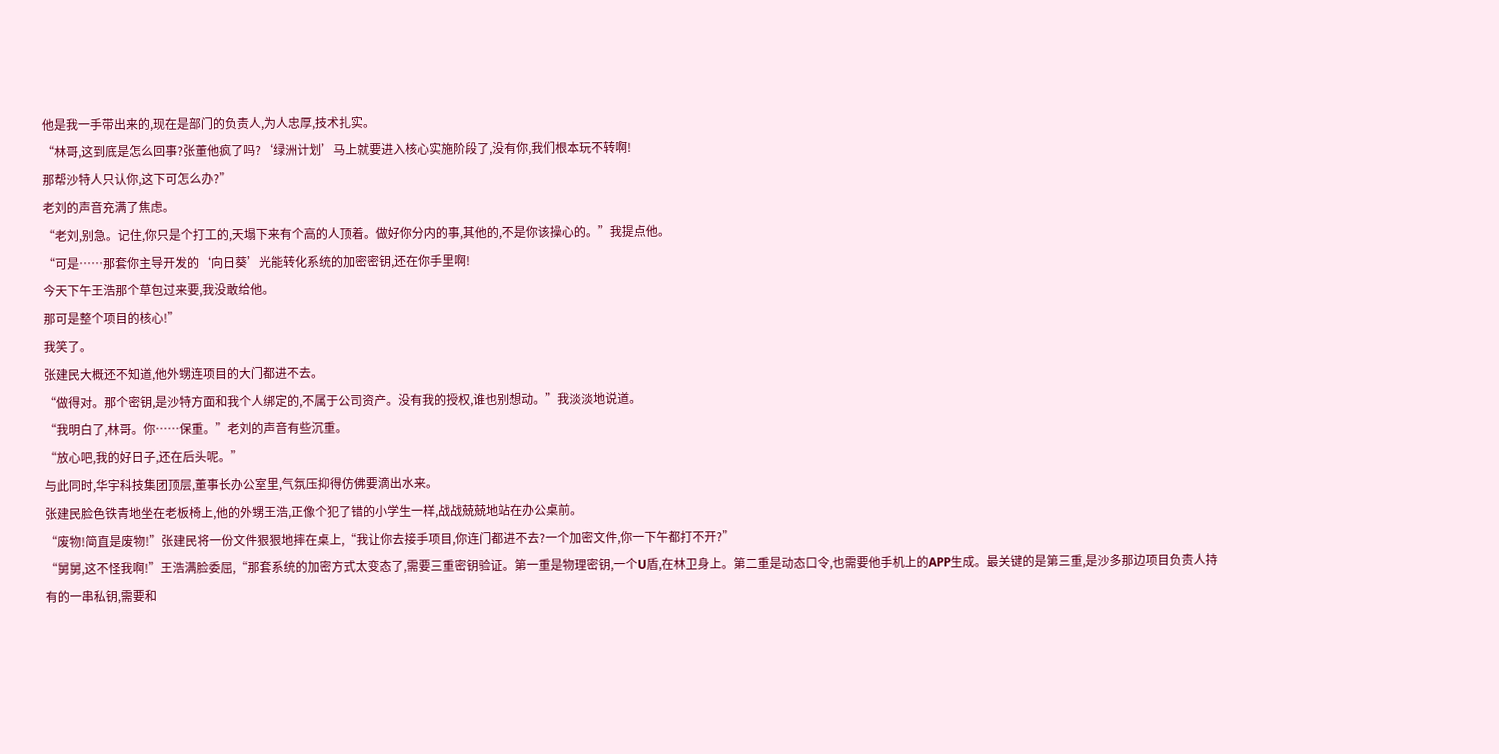他是我一手带出来的,现在是部门的负责人,为人忠厚,技术扎实。
“林哥,这到底是怎么回事?张董他疯了吗?‘绿洲计划’马上就要进入核心实施阶段了,没有你,我们根本玩不转啊!
那帮沙特人只认你,这下可怎么办?”
老刘的声音充满了焦虑。
“老刘,别急。记住,你只是个打工的,天塌下来有个高的人顶着。做好你分内的事,其他的,不是你该操心的。”我提点他。
“可是……那套你主导开发的‘向日葵’光能转化系统的加密密钥,还在你手里啊!
今天下午王浩那个草包过来要,我没敢给他。
那可是整个项目的核心!”
我笑了。
张建民大概还不知道,他外甥连项目的大门都进不去。
“做得对。那个密钥,是沙特方面和我个人绑定的,不属于公司资产。没有我的授权,谁也别想动。”我淡淡地说道。
“我明白了,林哥。你……保重。”老刘的声音有些沉重。
“放心吧,我的好日子,还在后头呢。”
与此同时,华宇科技集团顶层,董事长办公室里,气氛压抑得仿佛要滴出水来。
张建民脸色铁青地坐在老板椅上,他的外甥王浩,正像个犯了错的小学生一样,战战兢兢地站在办公桌前。
“废物!简直是废物!”张建民将一份文件狠狠地摔在桌上,“我让你去接手项目,你连门都进不去?一个加密文件,你一下午都打不开?”
“舅舅,这不怪我啊!”王浩满脸委屈,“那套系统的加密方式太变态了,需要三重密钥验证。第一重是物理密钥,一个U盾,在林卫身上。第二重是动态口令,也需要他手机上的APP生成。最关键的是第三重,是沙多那边项目负责人持有的一串私钥,需要和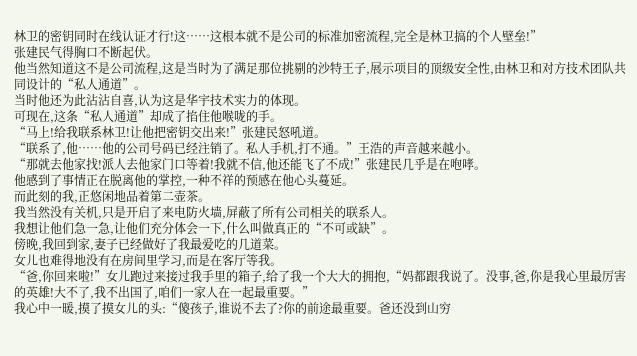林卫的密钥同时在线认证才行!这……这根本就不是公司的标准加密流程,完全是林卫搞的个人壁垒!”
张建民气得胸口不断起伏。
他当然知道这不是公司流程,这是当时为了满足那位挑剔的沙特王子,展示项目的顶级安全性,由林卫和对方技术团队共同设计的“私人通道”。
当时他还为此沾沾自喜,认为这是华宇技术实力的体现。
可现在,这条“私人通道”却成了掐住他喉咙的手。
“马上!给我联系林卫!让他把密钥交出来!”张建民怒吼道。
“联系了,他……他的公司号码已经注销了。私人手机,打不通。”王浩的声音越来越小。
“那就去他家找!派人去他家门口等着!我就不信,他还能飞了不成!”张建民几乎是在咆哮。
他感到了事情正在脱离他的掌控,一种不祥的预感在他心头蔓延。
而此刻的我,正悠闲地品着第二壶茶。
我当然没有关机,只是开启了来电防火墙,屏蔽了所有公司相关的联系人。
我想让他们急一急,让他们充分体会一下,什么叫做真正的“不可或缺”。
傍晚,我回到家,妻子已经做好了我最爱吃的几道菜。
女儿也难得地没有在房间里学习,而是在客厅等我。
“爸,你回来啦!”女儿跑过来接过我手里的箱子,给了我一个大大的拥抱,“妈都跟我说了。没事,爸,你是我心里最厉害的英雄!大不了,我不出国了,咱们一家人在一起最重要。”
我心中一暖,摸了摸女儿的头:“傻孩子,谁说不去了?你的前途最重要。爸还没到山穷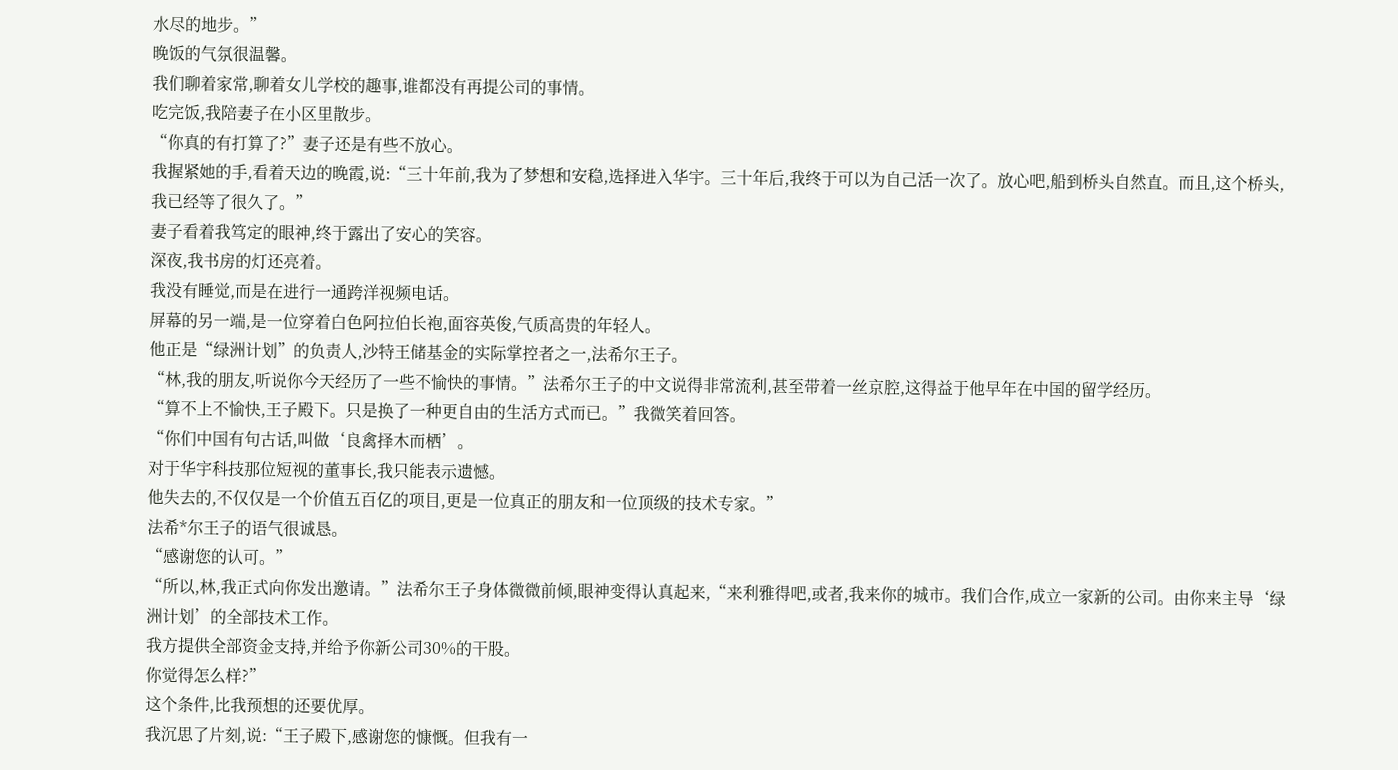水尽的地步。”
晚饭的气氛很温馨。
我们聊着家常,聊着女儿学校的趣事,谁都没有再提公司的事情。
吃完饭,我陪妻子在小区里散步。
“你真的有打算了?”妻子还是有些不放心。
我握紧她的手,看着天边的晚霞,说:“三十年前,我为了梦想和安稳,选择进入华宇。三十年后,我终于可以为自己活一次了。放心吧,船到桥头自然直。而且,这个桥头,我已经等了很久了。”
妻子看着我笃定的眼神,终于露出了安心的笑容。
深夜,我书房的灯还亮着。
我没有睡觉,而是在进行一通跨洋视频电话。
屏幕的另一端,是一位穿着白色阿拉伯长袍,面容英俊,气质高贵的年轻人。
他正是“绿洲计划”的负责人,沙特王储基金的实际掌控者之一,法希尔王子。
“林,我的朋友,听说你今天经历了一些不愉快的事情。”法希尔王子的中文说得非常流利,甚至带着一丝京腔,这得益于他早年在中国的留学经历。
“算不上不愉快,王子殿下。只是换了一种更自由的生活方式而已。”我微笑着回答。
“你们中国有句古话,叫做‘良禽择木而栖’。
对于华宇科技那位短视的董事长,我只能表示遗憾。
他失去的,不仅仅是一个价值五百亿的项目,更是一位真正的朋友和一位顶级的技术专家。”
法希*尔王子的语气很诚恳。
“感谢您的认可。”
“所以,林,我正式向你发出邀请。”法希尔王子身体微微前倾,眼神变得认真起来,“来利雅得吧,或者,我来你的城市。我们合作,成立一家新的公司。由你来主导‘绿洲计划’的全部技术工作。
我方提供全部资金支持,并给予你新公司30%的干股。
你觉得怎么样?”
这个条件,比我预想的还要优厚。
我沉思了片刻,说:“王子殿下,感谢您的慷慨。但我有一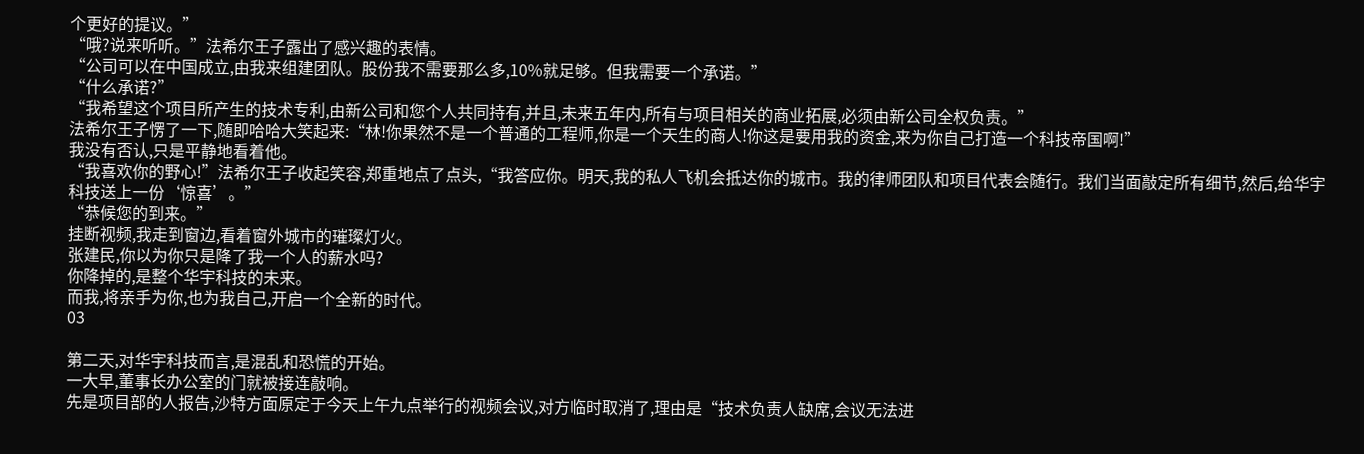个更好的提议。”
“哦?说来听听。”法希尔王子露出了感兴趣的表情。
“公司可以在中国成立,由我来组建团队。股份我不需要那么多,10%就足够。但我需要一个承诺。”
“什么承诺?”
“我希望这个项目所产生的技术专利,由新公司和您个人共同持有,并且,未来五年内,所有与项目相关的商业拓展,必须由新公司全权负责。”
法希尔王子愣了一下,随即哈哈大笑起来:“林!你果然不是一个普通的工程师,你是一个天生的商人!你这是要用我的资金,来为你自己打造一个科技帝国啊!”
我没有否认,只是平静地看着他。
“我喜欢你的野心!”法希尔王子收起笑容,郑重地点了点头,“我答应你。明天,我的私人飞机会抵达你的城市。我的律师团队和项目代表会随行。我们当面敲定所有细节,然后,给华宇科技送上一份‘惊喜’。”
“恭候您的到来。”
挂断视频,我走到窗边,看着窗外城市的璀璨灯火。
张建民,你以为你只是降了我一个人的薪水吗?
你降掉的,是整个华宇科技的未来。
而我,将亲手为你,也为我自己,开启一个全新的时代。
03

第二天,对华宇科技而言,是混乱和恐慌的开始。
一大早,董事长办公室的门就被接连敲响。
先是项目部的人报告,沙特方面原定于今天上午九点举行的视频会议,对方临时取消了,理由是“技术负责人缺席,会议无法进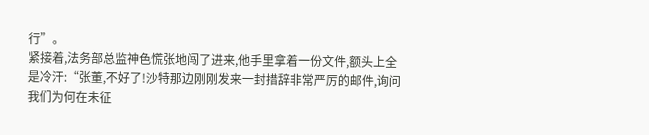行”。
紧接着,法务部总监神色慌张地闯了进来,他手里拿着一份文件,额头上全是冷汗:“张董,不好了!沙特那边刚刚发来一封措辞非常严厉的邮件,询问我们为何在未征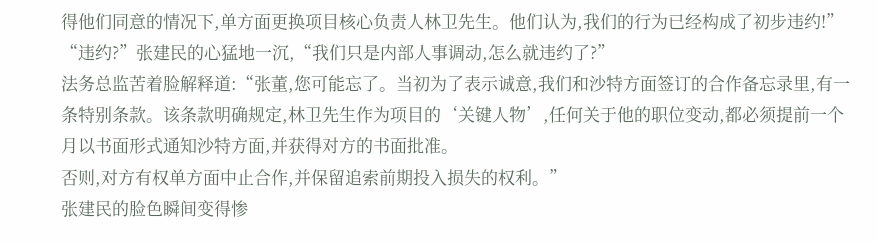得他们同意的情况下,单方面更换项目核心负责人林卫先生。他们认为,我们的行为已经构成了初步违约!”
“违约?”张建民的心猛地一沉,“我们只是内部人事调动,怎么就违约了?”
法务总监苦着脸解释道:“张董,您可能忘了。当初为了表示诚意,我们和沙特方面签订的合作备忘录里,有一条特别条款。该条款明确规定,林卫先生作为项目的‘关键人物’,任何关于他的职位变动,都必须提前一个月以书面形式通知沙特方面,并获得对方的书面批准。
否则,对方有权单方面中止合作,并保留追索前期投入损失的权利。”
张建民的脸色瞬间变得惨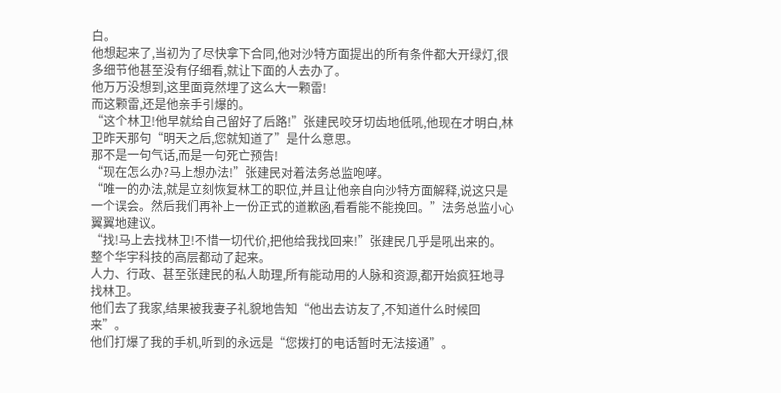白。
他想起来了,当初为了尽快拿下合同,他对沙特方面提出的所有条件都大开绿灯,很多细节他甚至没有仔细看,就让下面的人去办了。
他万万没想到,这里面竟然埋了这么大一颗雷!
而这颗雷,还是他亲手引爆的。
“这个林卫!他早就给自己留好了后路!”张建民咬牙切齿地低吼,他现在才明白,林卫昨天那句“明天之后,您就知道了”是什么意思。
那不是一句气话,而是一句死亡预告!
“现在怎么办?马上想办法!”张建民对着法务总监咆哮。
“唯一的办法,就是立刻恢复林工的职位,并且让他亲自向沙特方面解释,说这只是一个误会。然后我们再补上一份正式的道歉函,看看能不能挽回。”法务总监小心翼翼地建议。
“找!马上去找林卫!不惜一切代价,把他给我找回来!”张建民几乎是吼出来的。
整个华宇科技的高层都动了起来。
人力、行政、甚至张建民的私人助理,所有能动用的人脉和资源,都开始疯狂地寻找林卫。
他们去了我家,结果被我妻子礼貌地告知“他出去访友了,不知道什么时候回来”。
他们打爆了我的手机,听到的永远是“您拨打的电话暂时无法接通”。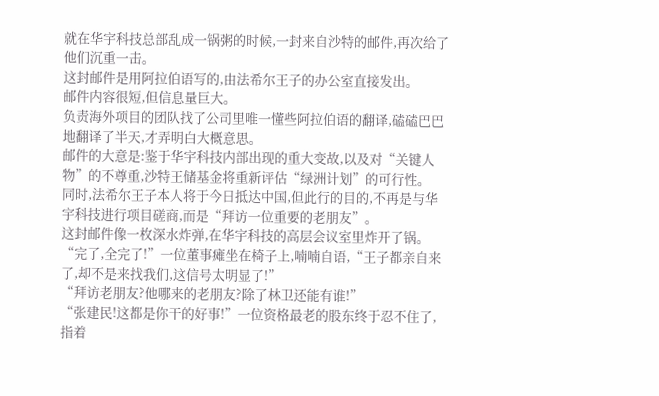就在华宇科技总部乱成一锅粥的时候,一封来自沙特的邮件,再次给了他们沉重一击。
这封邮件是用阿拉伯语写的,由法希尔王子的办公室直接发出。
邮件内容很短,但信息量巨大。
负责海外项目的团队找了公司里唯一懂些阿拉伯语的翻译,磕磕巴巴地翻译了半天,才弄明白大概意思。
邮件的大意是:鉴于华宇科技内部出现的重大变故,以及对“关键人物”的不尊重,沙特王储基金将重新评估“绿洲计划”的可行性。
同时,法希尔王子本人将于今日抵达中国,但此行的目的,不再是与华宇科技进行项目磋商,而是“拜访一位重要的老朋友”。
这封邮件像一枚深水炸弹,在华宇科技的高层会议室里炸开了锅。
“完了,全完了!”一位董事瘫坐在椅子上,喃喃自语,“王子都亲自来了,却不是来找我们,这信号太明显了!”
“拜访老朋友?他哪来的老朋友?除了林卫还能有谁!”
“张建民!这都是你干的好事!”一位资格最老的股东终于忍不住了,指着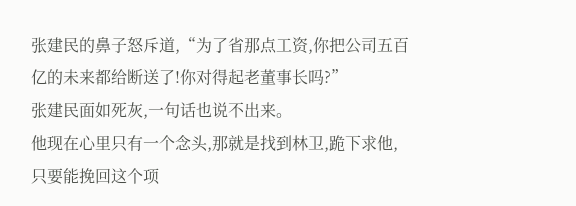张建民的鼻子怒斥道,“为了省那点工资,你把公司五百亿的未来都给断送了!你对得起老董事长吗?”
张建民面如死灰,一句话也说不出来。
他现在心里只有一个念头,那就是找到林卫,跪下求他,只要能挽回这个项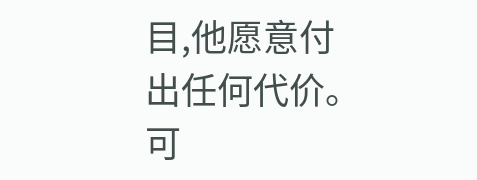目,他愿意付出任何代价。
可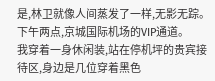是,林卫就像人间蒸发了一样,无影无踪。
下午两点,京城国际机场的VIP通道。
我穿着一身休闲装,站在停机坪的贵宾接待区,身边是几位穿着黑色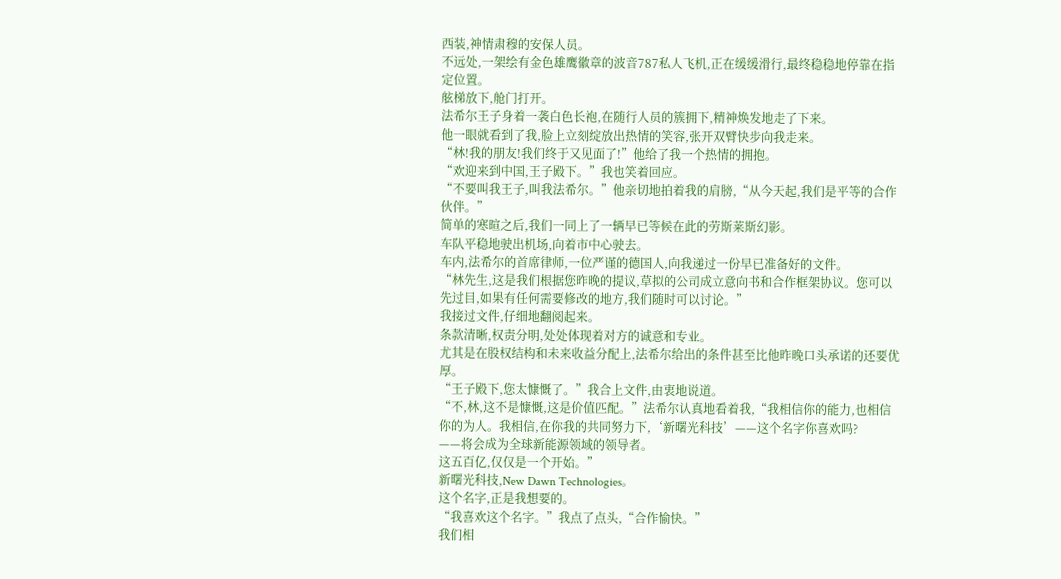西装,神情肃穆的安保人员。
不远处,一架绘有金色雄鹰徽章的波音787私人飞机,正在缓缓滑行,最终稳稳地停靠在指定位置。
舷梯放下,舱门打开。
法希尔王子身着一袭白色长袍,在随行人员的簇拥下,精神焕发地走了下来。
他一眼就看到了我,脸上立刻绽放出热情的笑容,张开双臂快步向我走来。
“林!我的朋友!我们终于又见面了!”他给了我一个热情的拥抱。
“欢迎来到中国,王子殿下。”我也笑着回应。
“不要叫我王子,叫我法希尔。”他亲切地拍着我的肩膀,“从今天起,我们是平等的合作伙伴。”
简单的寒暄之后,我们一同上了一辆早已等候在此的劳斯莱斯幻影。
车队平稳地驶出机场,向着市中心驶去。
车内,法希尔的首席律师,一位严谨的德国人,向我递过一份早已准备好的文件。
“林先生,这是我们根据您昨晚的提议,草拟的公司成立意向书和合作框架协议。您可以先过目,如果有任何需要修改的地方,我们随时可以讨论。”
我接过文件,仔细地翻阅起来。
条款清晰,权责分明,处处体现着对方的诚意和专业。
尤其是在股权结构和未来收益分配上,法希尔给出的条件甚至比他昨晚口头承诺的还要优厚。
“王子殿下,您太慷慨了。”我合上文件,由衷地说道。
“不,林,这不是慷慨,这是价值匹配。”法希尔认真地看着我,“我相信你的能力,也相信你的为人。我相信,在你我的共同努力下,‘新曙光科技’——这个名字你喜欢吗?
——将会成为全球新能源领域的领导者。
这五百亿,仅仅是一个开始。”
新曙光科技,New Dawn Technologies。
这个名字,正是我想要的。
“我喜欢这个名字。”我点了点头,“合作愉快。”
我们相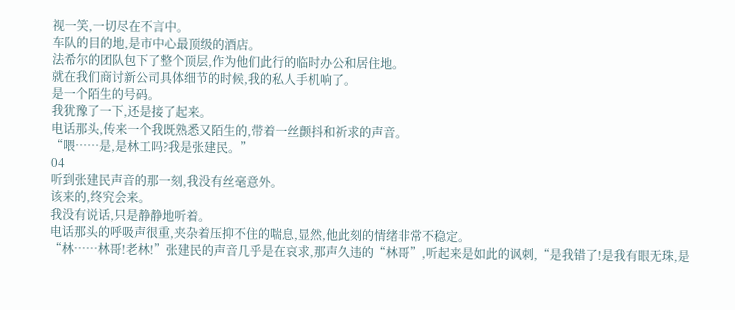视一笑,一切尽在不言中。
车队的目的地,是市中心最顶级的酒店。
法希尔的团队包下了整个顶层,作为他们此行的临时办公和居住地。
就在我们商讨新公司具体细节的时候,我的私人手机响了。
是一个陌生的号码。
我犹豫了一下,还是接了起来。
电话那头,传来一个我既熟悉又陌生的,带着一丝颤抖和祈求的声音。
“喂……是,是林工吗?我是张建民。”
04
听到张建民声音的那一刻,我没有丝毫意外。
该来的,终究会来。
我没有说话,只是静静地听着。
电话那头的呼吸声很重,夹杂着压抑不住的喘息,显然,他此刻的情绪非常不稳定。
“林……林哥!老林!”张建民的声音几乎是在哀求,那声久违的“林哥”,听起来是如此的讽刺,“是我错了!是我有眼无珠,是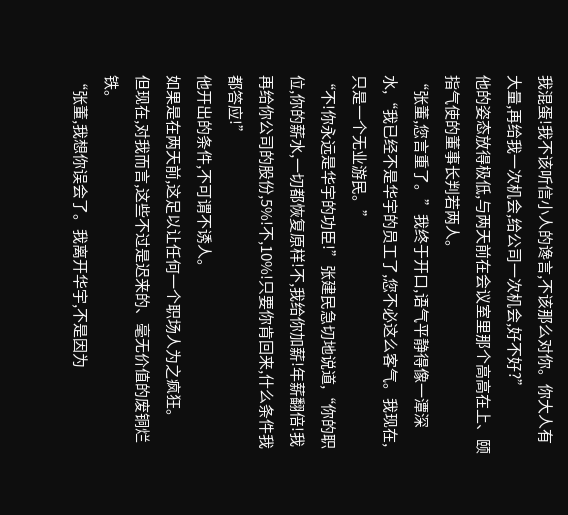我混蛋!我不该听信小人的谗言,不该那么对你。你大人有大量,再给我一次机会,给公司一次机会,好不好?”
他的姿态放得极低,与两天前在会议室里那个高高在上、颐指气使的董事长判若两人。
“张董,您言重了。”我终于开口,语气平静得像一潭深水,“我已经不是华宇的员工了,您不必这么客气。我现在,只是一个无业游民。”
“不!你永远是华宇的功臣!”张建民急切地说道,“你的职位,你的薪水,一切都恢复原样!不,我给你加薪!年薪翻倍!我再给你公司的股份,5%!不,10%!只要你肯回来,什么条件我都答应!”
他开出的条件,不可谓不诱人。
如果是在两天前,这足以让任何一个职场人为之疯狂。
但现在,对我而言,这些不过是迟来的、毫无价值的废铜烂铁。
“张董,我想你误会了。我离开华宇,不是因为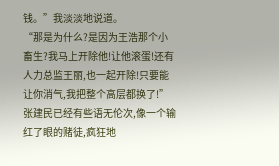钱。”我淡淡地说道。
“那是为什么?是因为王浩那个小畜生?我马上开除他!让他滚蛋!还有人力总监王丽,也一起开除!只要能让你消气,我把整个高层都换了!”张建民已经有些语无伦次,像一个输红了眼的赌徒,疯狂地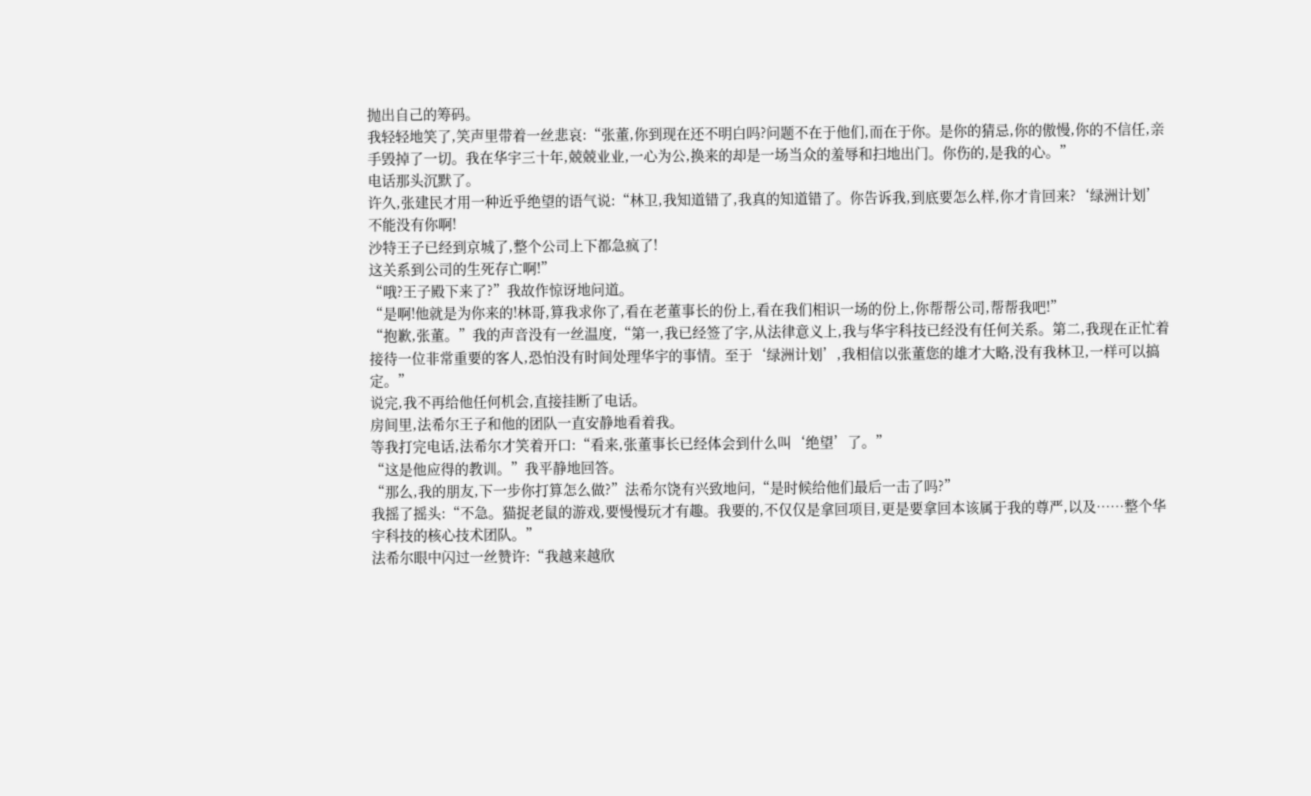抛出自己的筹码。
我轻轻地笑了,笑声里带着一丝悲哀:“张董,你到现在还不明白吗?问题不在于他们,而在于你。是你的猜忌,你的傲慢,你的不信任,亲手毁掉了一切。我在华宇三十年,兢兢业业,一心为公,换来的却是一场当众的羞辱和扫地出门。你伤的,是我的心。”
电话那头沉默了。
许久,张建民才用一种近乎绝望的语气说:“林卫,我知道错了,我真的知道错了。你告诉我,到底要怎么样,你才肯回来?‘绿洲计划’不能没有你啊!
沙特王子已经到京城了,整个公司上下都急疯了!
这关系到公司的生死存亡啊!”
“哦?王子殿下来了?”我故作惊讶地问道。
“是啊!他就是为你来的!林哥,算我求你了,看在老董事长的份上,看在我们相识一场的份上,你帮帮公司,帮帮我吧!”
“抱歉,张董。”我的声音没有一丝温度,“第一,我已经签了字,从法律意义上,我与华宇科技已经没有任何关系。第二,我现在正忙着接待一位非常重要的客人,恐怕没有时间处理华宇的事情。至于‘绿洲计划’,我相信以张董您的雄才大略,没有我林卫,一样可以搞定。”
说完,我不再给他任何机会,直接挂断了电话。
房间里,法希尔王子和他的团队一直安静地看着我。
等我打完电话,法希尔才笑着开口:“看来,张董事长已经体会到什么叫‘绝望’了。”
“这是他应得的教训。”我平静地回答。
“那么,我的朋友,下一步你打算怎么做?”法希尔饶有兴致地问,“是时候给他们最后一击了吗?”
我摇了摇头:“不急。猫捉老鼠的游戏,要慢慢玩才有趣。我要的,不仅仅是拿回项目,更是要拿回本该属于我的尊严,以及……整个华宇科技的核心技术团队。”
法希尔眼中闪过一丝赞许:“我越来越欣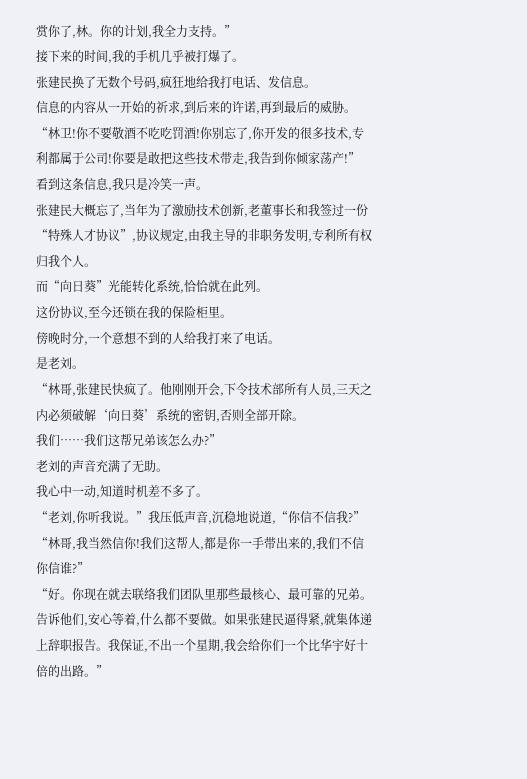赏你了,林。你的计划,我全力支持。”
接下来的时间,我的手机几乎被打爆了。
张建民换了无数个号码,疯狂地给我打电话、发信息。
信息的内容从一开始的祈求,到后来的许诺,再到最后的威胁。
“林卫!你不要敬酒不吃吃罚酒!你别忘了,你开发的很多技术,专利都属于公司!你要是敢把这些技术带走,我告到你倾家荡产!”
看到这条信息,我只是冷笑一声。
张建民大概忘了,当年为了激励技术创新,老董事长和我签过一份“特殊人才协议”,协议规定,由我主导的非职务发明,专利所有权归我个人。
而“向日葵”光能转化系统,恰恰就在此列。
这份协议,至今还锁在我的保险柜里。
傍晚时分,一个意想不到的人给我打来了电话。
是老刘。
“林哥,张建民快疯了。他刚刚开会,下令技术部所有人员,三天之内必须破解‘向日葵’系统的密钥,否则全部开除。
我们……我们这帮兄弟该怎么办?”
老刘的声音充满了无助。
我心中一动,知道时机差不多了。
“老刘,你听我说。”我压低声音,沉稳地说道,“你信不信我?”
“林哥,我当然信你!我们这帮人,都是你一手带出来的,我们不信你信谁?”
“好。你现在就去联络我们团队里那些最核心、最可靠的兄弟。告诉他们,安心等着,什么都不要做。如果张建民逼得紧,就集体递上辞职报告。我保证,不出一个星期,我会给你们一个比华宇好十倍的出路。”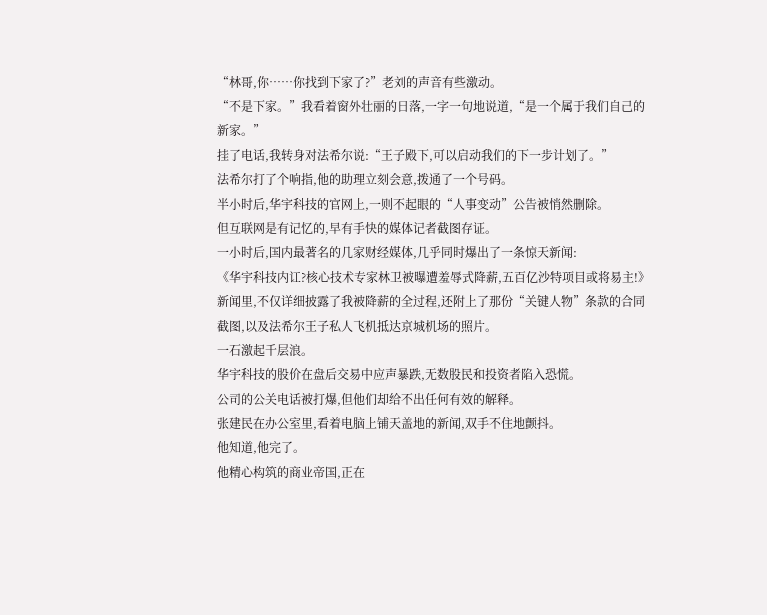“林哥,你……你找到下家了?”老刘的声音有些激动。
“不是下家。”我看着窗外壮丽的日落,一字一句地说道,“是一个属于我们自己的新家。”
挂了电话,我转身对法希尔说:“王子殿下,可以启动我们的下一步计划了。”
法希尔打了个响指,他的助理立刻会意,拨通了一个号码。
半小时后,华宇科技的官网上,一则不起眼的“人事变动”公告被悄然删除。
但互联网是有记忆的,早有手快的媒体记者截图存证。
一小时后,国内最著名的几家财经媒体,几乎同时爆出了一条惊天新闻:
《华宇科技内讧?核心技术专家林卫被曝遭羞辱式降薪,五百亿沙特项目或将易主!》
新闻里,不仅详细披露了我被降薪的全过程,还附上了那份“关键人物”条款的合同截图,以及法希尔王子私人飞机抵达京城机场的照片。
一石激起千层浪。
华宇科技的股价在盘后交易中应声暴跌,无数股民和投资者陷入恐慌。
公司的公关电话被打爆,但他们却给不出任何有效的解释。
张建民在办公室里,看着电脑上铺天盖地的新闻,双手不住地颤抖。
他知道,他完了。
他精心构筑的商业帝国,正在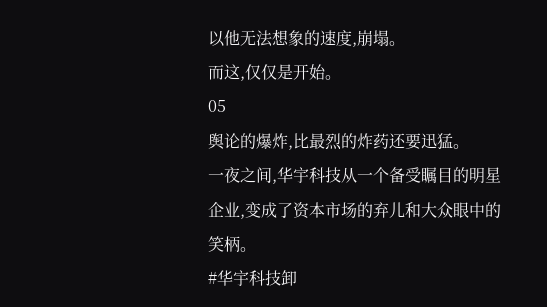以他无法想象的速度,崩塌。
而这,仅仅是开始。
05
舆论的爆炸,比最烈的炸药还要迅猛。
一夜之间,华宇科技从一个备受瞩目的明星企业,变成了资本市场的弃儿和大众眼中的笑柄。
#华宇科技卸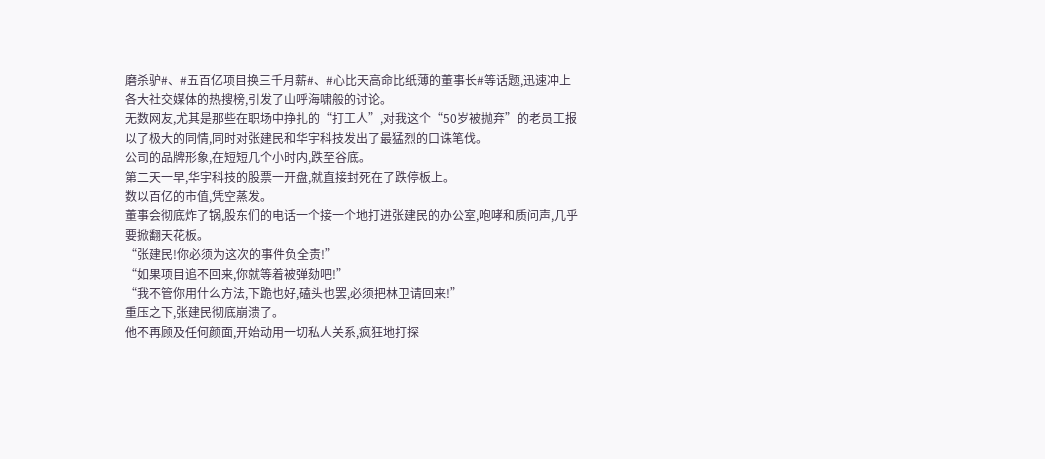磨杀驴#、#五百亿项目换三千月薪#、#心比天高命比纸薄的董事长#等话题,迅速冲上各大社交媒体的热搜榜,引发了山呼海啸般的讨论。
无数网友,尤其是那些在职场中挣扎的“打工人”,对我这个“50岁被抛弃”的老员工报以了极大的同情,同时对张建民和华宇科技发出了最猛烈的口诛笔伐。
公司的品牌形象,在短短几个小时内,跌至谷底。
第二天一早,华宇科技的股票一开盘,就直接封死在了跌停板上。
数以百亿的市值,凭空蒸发。
董事会彻底炸了锅,股东们的电话一个接一个地打进张建民的办公室,咆哮和质问声,几乎要掀翻天花板。
“张建民!你必须为这次的事件负全责!”
“如果项目追不回来,你就等着被弹劾吧!”
“我不管你用什么方法,下跪也好,磕头也罢,必须把林卫请回来!”
重压之下,张建民彻底崩溃了。
他不再顾及任何颜面,开始动用一切私人关系,疯狂地打探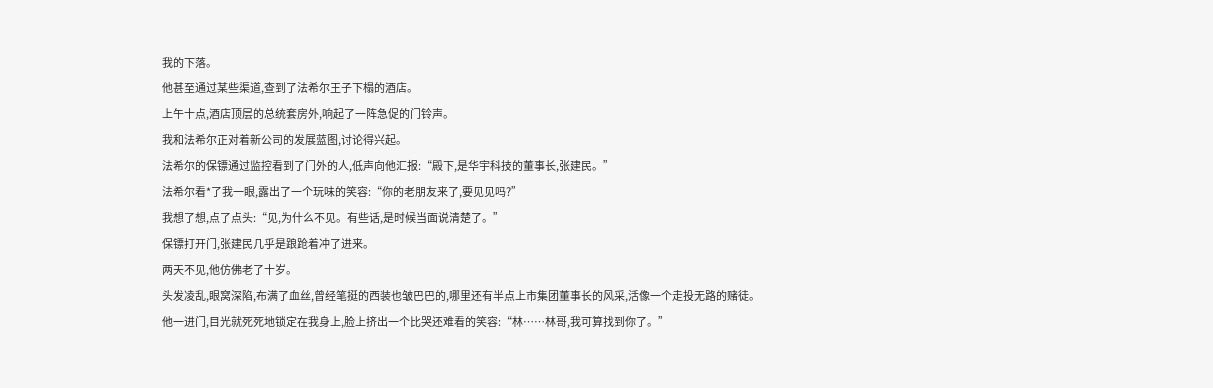我的下落。
他甚至通过某些渠道,查到了法希尔王子下榻的酒店。
上午十点,酒店顶层的总统套房外,响起了一阵急促的门铃声。
我和法希尔正对着新公司的发展蓝图,讨论得兴起。
法希尔的保镖通过监控看到了门外的人,低声向他汇报:“殿下,是华宇科技的董事长,张建民。”
法希尔看*了我一眼,露出了一个玩味的笑容:“你的老朋友来了,要见见吗?”
我想了想,点了点头:“见,为什么不见。有些话,是时候当面说清楚了。”
保镖打开门,张建民几乎是踉跄着冲了进来。
两天不见,他仿佛老了十岁。
头发凌乱,眼窝深陷,布满了血丝,曾经笔挺的西装也皱巴巴的,哪里还有半点上市集团董事长的风采,活像一个走投无路的赌徒。
他一进门,目光就死死地锁定在我身上,脸上挤出一个比哭还难看的笑容:“林……林哥,我可算找到你了。”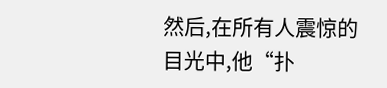然后,在所有人震惊的目光中,他“扑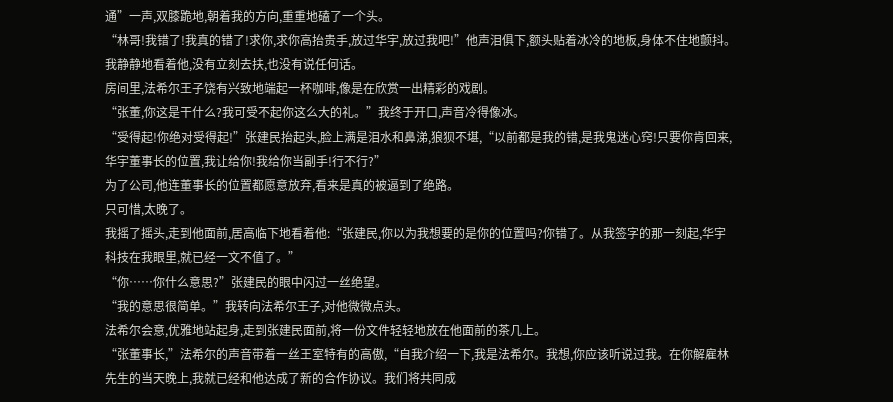通”一声,双膝跪地,朝着我的方向,重重地磕了一个头。
“林哥!我错了!我真的错了!求你,求你高抬贵手,放过华宇,放过我吧!”他声泪俱下,额头贴着冰冷的地板,身体不住地颤抖。
我静静地看着他,没有立刻去扶,也没有说任何话。
房间里,法希尔王子饶有兴致地端起一杯咖啡,像是在欣赏一出精彩的戏剧。
“张董,你这是干什么?我可受不起你这么大的礼。”我终于开口,声音冷得像冰。
“受得起!你绝对受得起!”张建民抬起头,脸上满是泪水和鼻涕,狼狈不堪,“以前都是我的错,是我鬼迷心窍!只要你肯回来,华宇董事长的位置,我让给你!我给你当副手!行不行?”
为了公司,他连董事长的位置都愿意放弃,看来是真的被逼到了绝路。
只可惜,太晚了。
我摇了摇头,走到他面前,居高临下地看着他:“张建民,你以为我想要的是你的位置吗?你错了。从我签字的那一刻起,华宇科技在我眼里,就已经一文不值了。”
“你……你什么意思?”张建民的眼中闪过一丝绝望。
“我的意思很简单。”我转向法希尔王子,对他微微点头。
法希尔会意,优雅地站起身,走到张建民面前,将一份文件轻轻地放在他面前的茶几上。
“张董事长,”法希尔的声音带着一丝王室特有的高傲,“自我介绍一下,我是法希尔。我想,你应该听说过我。在你解雇林先生的当天晚上,我就已经和他达成了新的合作协议。我们将共同成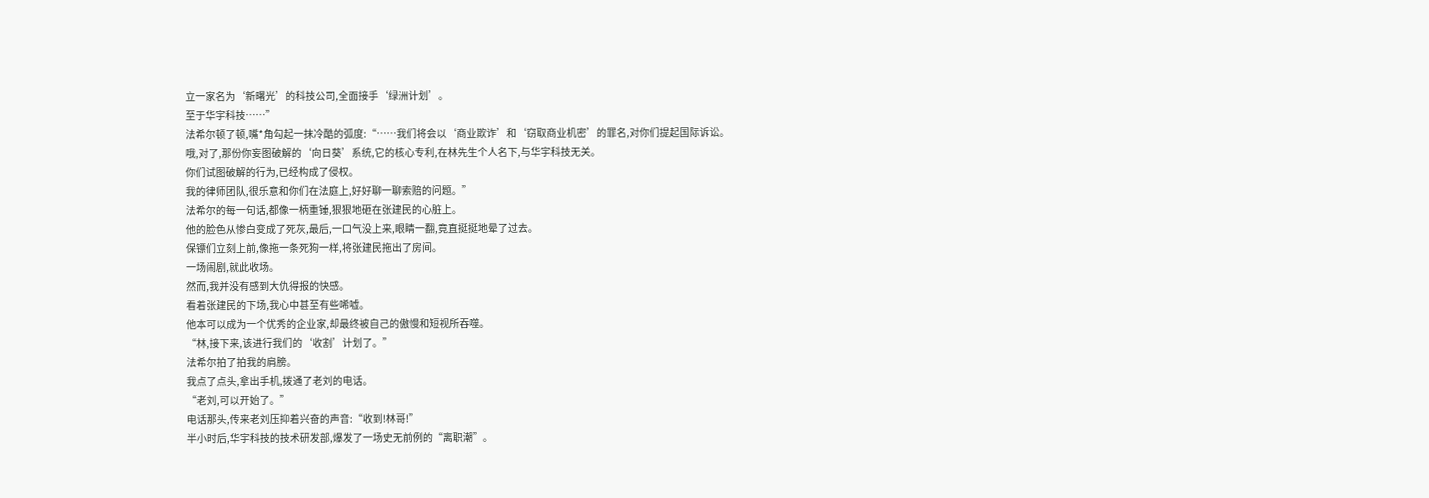立一家名为‘新曙光’的科技公司,全面接手‘绿洲计划’。
至于华宇科技……”
法希尔顿了顿,嘴*角勾起一抹冷酷的弧度:“……我们将会以‘商业欺诈’和‘窃取商业机密’的罪名,对你们提起国际诉讼。
哦,对了,那份你妄图破解的‘向日葵’系统,它的核心专利,在林先生个人名下,与华宇科技无关。
你们试图破解的行为,已经构成了侵权。
我的律师团队,很乐意和你们在法庭上,好好聊一聊索赔的问题。”
法希尔的每一句话,都像一柄重锤,狠狠地砸在张建民的心脏上。
他的脸色从惨白变成了死灰,最后,一口气没上来,眼睛一翻,竟直挺挺地晕了过去。
保镖们立刻上前,像拖一条死狗一样,将张建民拖出了房间。
一场闹剧,就此收场。
然而,我并没有感到大仇得报的快感。
看着张建民的下场,我心中甚至有些唏嘘。
他本可以成为一个优秀的企业家,却最终被自己的傲慢和短视所吞噬。
“林,接下来,该进行我们的‘收割’计划了。”
法希尔拍了拍我的肩膀。
我点了点头,拿出手机,拨通了老刘的电话。
“老刘,可以开始了。”
电话那头,传来老刘压抑着兴奋的声音:“收到!林哥!”
半小时后,华宇科技的技术研发部,爆发了一场史无前例的“离职潮”。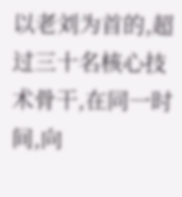以老刘为首的,超过三十名核心技术骨干,在同一时间,向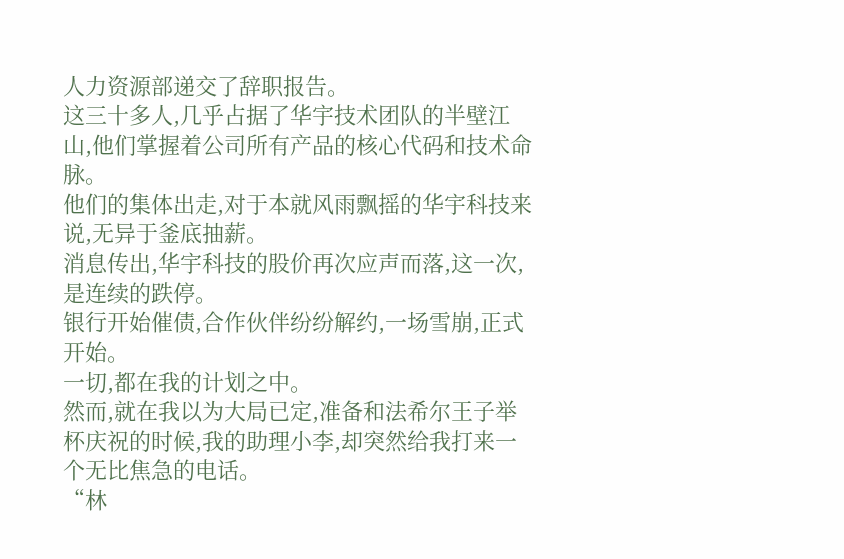人力资源部递交了辞职报告。
这三十多人,几乎占据了华宇技术团队的半壁江山,他们掌握着公司所有产品的核心代码和技术命脉。
他们的集体出走,对于本就风雨飘摇的华宇科技来说,无异于釜底抽薪。
消息传出,华宇科技的股价再次应声而落,这一次,是连续的跌停。
银行开始催债,合作伙伴纷纷解约,一场雪崩,正式开始。
一切,都在我的计划之中。
然而,就在我以为大局已定,准备和法希尔王子举杯庆祝的时候,我的助理小李,却突然给我打来一个无比焦急的电话。
“林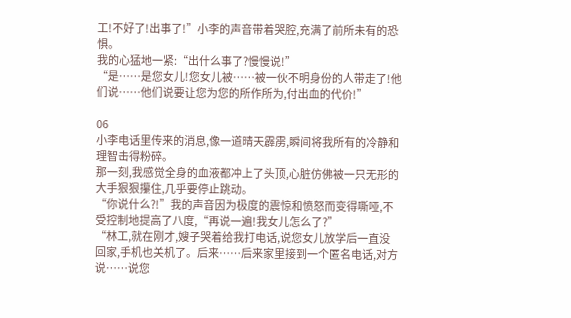工!不好了!出事了!”小李的声音带着哭腔,充满了前所未有的恐惧。
我的心猛地一紧:“出什么事了?慢慢说!”
“是……是您女儿!您女儿被……被一伙不明身份的人带走了!他们说……他们说要让您为您的所作所为,付出血的代价!”

06
小李电话里传来的消息,像一道晴天霹雳,瞬间将我所有的冷静和理智击得粉碎。
那一刻,我感觉全身的血液都冲上了头顶,心脏仿佛被一只无形的大手狠狠攥住,几乎要停止跳动。
“你说什么?!”我的声音因为极度的震惊和愤怒而变得嘶哑,不受控制地提高了八度,“再说一遍!我女儿怎么了?”
“林工,就在刚才,嫂子哭着给我打电话,说您女儿放学后一直没回家,手机也关机了。后来……后来家里接到一个匿名电话,对方说……说您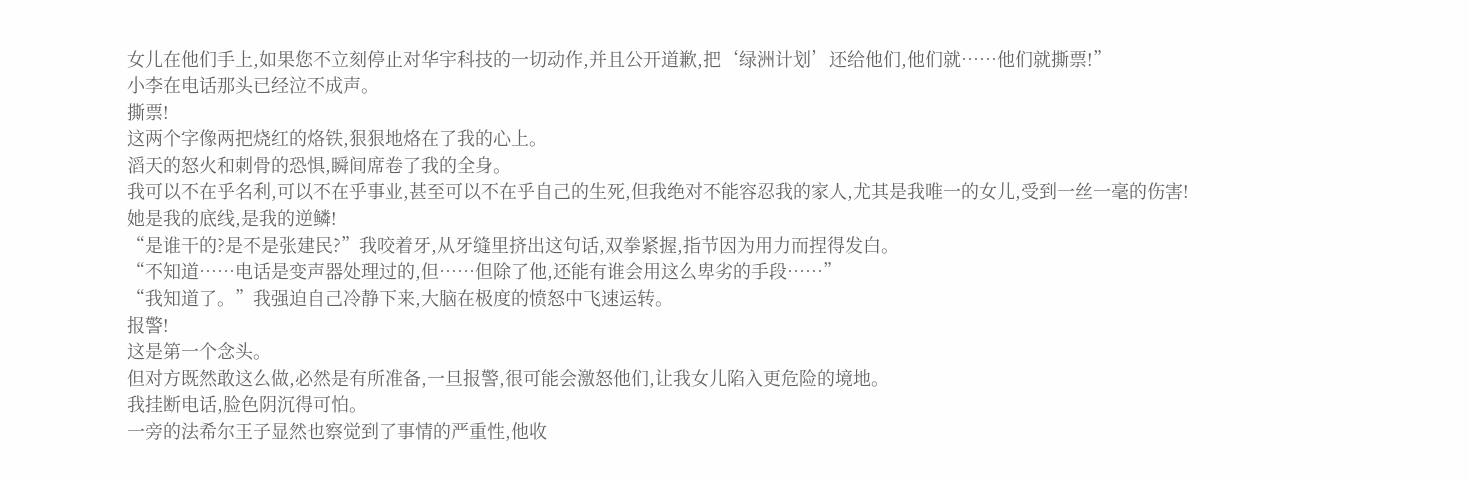女儿在他们手上,如果您不立刻停止对华宇科技的一切动作,并且公开道歉,把‘绿洲计划’还给他们,他们就……他们就撕票!”
小李在电话那头已经泣不成声。
撕票!
这两个字像两把烧红的烙铁,狠狠地烙在了我的心上。
滔天的怒火和刺骨的恐惧,瞬间席卷了我的全身。
我可以不在乎名利,可以不在乎事业,甚至可以不在乎自己的生死,但我绝对不能容忍我的家人,尤其是我唯一的女儿,受到一丝一毫的伤害!
她是我的底线,是我的逆鳞!
“是谁干的?是不是张建民?”我咬着牙,从牙缝里挤出这句话,双拳紧握,指节因为用力而捏得发白。
“不知道……电话是变声器处理过的,但……但除了他,还能有谁会用这么卑劣的手段……”
“我知道了。”我强迫自己冷静下来,大脑在极度的愤怒中飞速运转。
报警!
这是第一个念头。
但对方既然敢这么做,必然是有所准备,一旦报警,很可能会激怒他们,让我女儿陷入更危险的境地。
我挂断电话,脸色阴沉得可怕。
一旁的法希尔王子显然也察觉到了事情的严重性,他收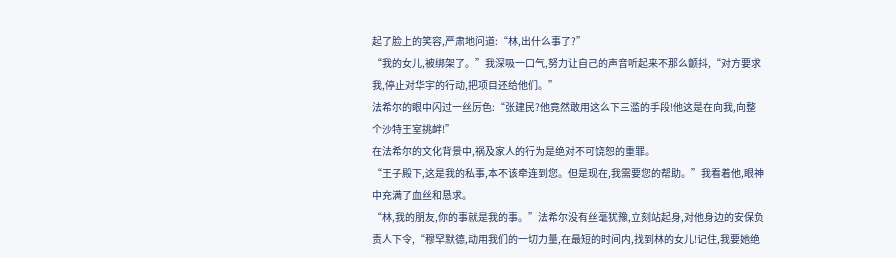起了脸上的笑容,严肃地问道:“林,出什么事了?”
“我的女儿,被绑架了。”我深吸一口气,努力让自己的声音听起来不那么颤抖,“对方要求我,停止对华宇的行动,把项目还给他们。”
法希尔的眼中闪过一丝厉色:“张建民?他竟然敢用这么下三滥的手段!他这是在向我,向整个沙特王室挑衅!”
在法希尔的文化背景中,祸及家人的行为是绝对不可饶恕的重罪。
“王子殿下,这是我的私事,本不该牵连到您。但是现在,我需要您的帮助。”我看着他,眼神中充满了血丝和恳求。
“林,我的朋友,你的事就是我的事。”法希尔没有丝毫犹豫,立刻站起身,对他身边的安保负责人下令,“穆罕默德,动用我们的一切力量,在最短的时间内,找到林的女儿!记住,我要她绝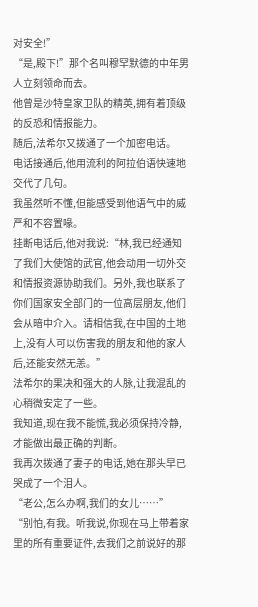对安全!”
“是,殿下!”那个名叫穆罕默德的中年男人立刻领命而去。
他曾是沙特皇家卫队的精英,拥有着顶级的反恐和情报能力。
随后,法希尔又拨通了一个加密电话。
电话接通后,他用流利的阿拉伯语快速地交代了几句。
我虽然听不懂,但能感受到他语气中的威严和不容置喙。
挂断电话后,他对我说:“林,我已经通知了我们大使馆的武官,他会动用一切外交和情报资源协助我们。另外,我也联系了你们国家安全部门的一位高层朋友,他们会从暗中介入。请相信我,在中国的土地上,没有人可以伤害我的朋友和他的家人后,还能安然无恙。”
法希尔的果决和强大的人脉,让我混乱的心稍微安定了一些。
我知道,现在我不能慌,我必须保持冷静,才能做出最正确的判断。
我再次拨通了妻子的电话,她在那头早已哭成了一个泪人。
“老公,怎么办啊,我们的女儿……”
“别怕,有我。听我说,你现在马上带着家里的所有重要证件,去我们之前说好的那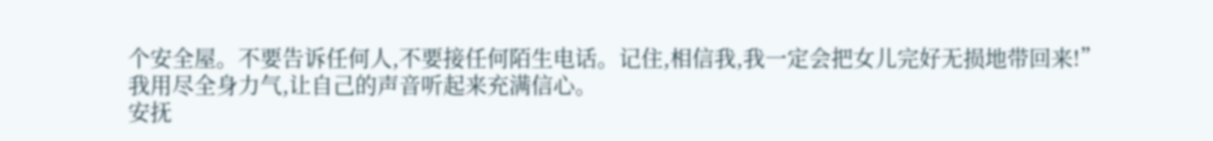个安全屋。不要告诉任何人,不要接任何陌生电话。记住,相信我,我一定会把女儿完好无损地带回来!”我用尽全身力气,让自己的声音听起来充满信心。
安抚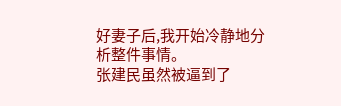好妻子后,我开始冷静地分析整件事情。
张建民虽然被逼到了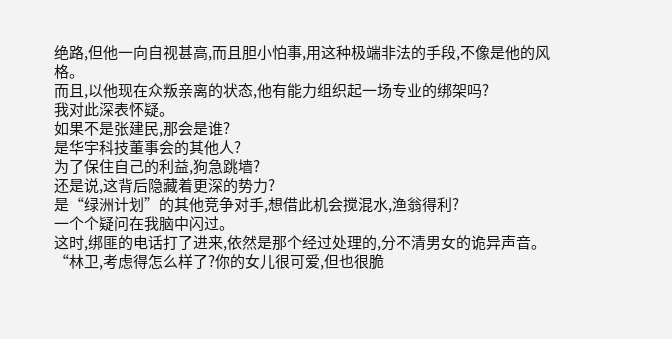绝路,但他一向自视甚高,而且胆小怕事,用这种极端非法的手段,不像是他的风格。
而且,以他现在众叛亲离的状态,他有能力组织起一场专业的绑架吗?
我对此深表怀疑。
如果不是张建民,那会是谁?
是华宇科技董事会的其他人?
为了保住自己的利益,狗急跳墙?
还是说,这背后隐藏着更深的势力?
是“绿洲计划”的其他竞争对手,想借此机会搅混水,渔翁得利?
一个个疑问在我脑中闪过。
这时,绑匪的电话打了进来,依然是那个经过处理的,分不清男女的诡异声音。
“林卫,考虑得怎么样了?你的女儿很可爱,但也很脆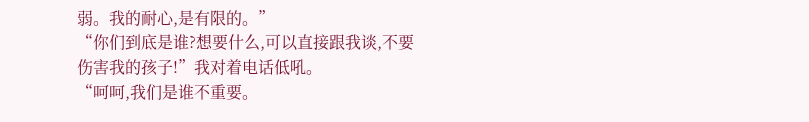弱。我的耐心,是有限的。”
“你们到底是谁?想要什么,可以直接跟我谈,不要伤害我的孩子!”我对着电话低吼。
“呵呵,我们是谁不重要。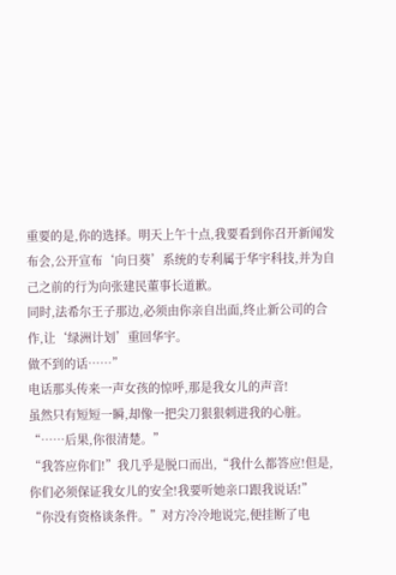重要的是,你的选择。明天上午十点,我要看到你召开新闻发布会,公开宣布‘向日葵’系统的专利属于华宇科技,并为自己之前的行为向张建民董事长道歉。
同时,法希尔王子那边,必须由你亲自出面,终止新公司的合作,让‘绿洲计划’重回华宇。
做不到的话……”
电话那头传来一声女孩的惊呼,那是我女儿的声音!
虽然只有短短一瞬,却像一把尖刀狠狠刺进我的心脏。
“……后果,你很清楚。”
“我答应你们!”我几乎是脱口而出,“我什么都答应!但是,你们必须保证我女儿的安全!我要听她亲口跟我说话!”
“你没有资格谈条件。”对方冷冷地说完,便挂断了电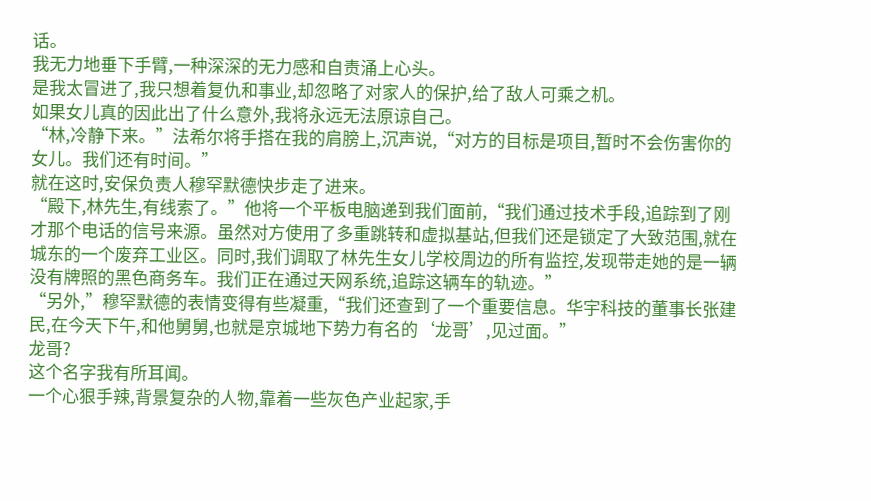话。
我无力地垂下手臂,一种深深的无力感和自责涌上心头。
是我太冒进了,我只想着复仇和事业,却忽略了对家人的保护,给了敌人可乘之机。
如果女儿真的因此出了什么意外,我将永远无法原谅自己。
“林,冷静下来。”法希尔将手搭在我的肩膀上,沉声说,“对方的目标是项目,暂时不会伤害你的女儿。我们还有时间。”
就在这时,安保负责人穆罕默德快步走了进来。
“殿下,林先生,有线索了。”他将一个平板电脑递到我们面前,“我们通过技术手段,追踪到了刚才那个电话的信号来源。虽然对方使用了多重跳转和虚拟基站,但我们还是锁定了大致范围,就在城东的一个废弃工业区。同时,我们调取了林先生女儿学校周边的所有监控,发现带走她的是一辆没有牌照的黑色商务车。我们正在通过天网系统,追踪这辆车的轨迹。”
“另外,”穆罕默德的表情变得有些凝重,“我们还查到了一个重要信息。华宇科技的董事长张建民,在今天下午,和他舅舅,也就是京城地下势力有名的‘龙哥’,见过面。”
龙哥?
这个名字我有所耳闻。
一个心狠手辣,背景复杂的人物,靠着一些灰色产业起家,手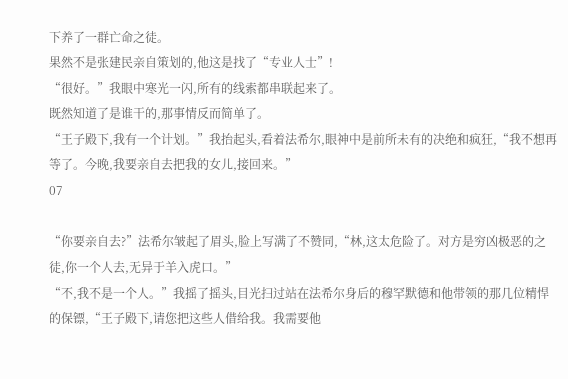下养了一群亡命之徒。
果然不是张建民亲自策划的,他这是找了“专业人士”!
“很好。”我眼中寒光一闪,所有的线索都串联起来了。
既然知道了是谁干的,那事情反而简单了。
“王子殿下,我有一个计划。”我抬起头,看着法希尔,眼神中是前所未有的决绝和疯狂,“我不想再等了。今晚,我要亲自去把我的女儿,接回来。”
07

“你要亲自去?”法希尔皱起了眉头,脸上写满了不赞同,“林,这太危险了。对方是穷凶极恶的之徒,你一个人去,无异于羊入虎口。”
“不,我不是一个人。”我摇了摇头,目光扫过站在法希尔身后的穆罕默德和他带领的那几位精悍的保镖,“王子殿下,请您把这些人借给我。我需要他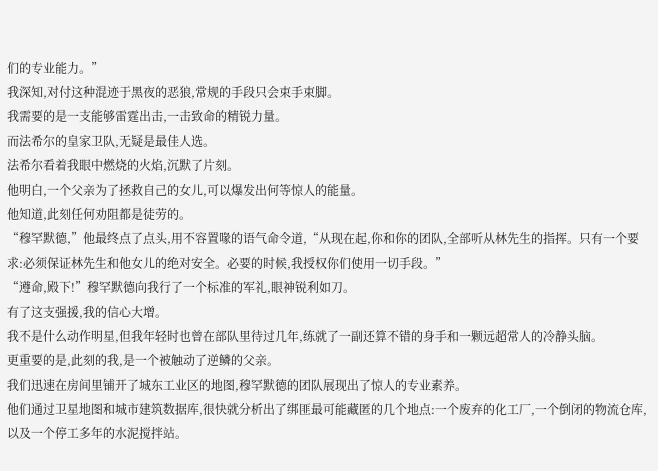们的专业能力。”
我深知,对付这种混迹于黑夜的恶狼,常规的手段只会束手束脚。
我需要的是一支能够雷霆出击,一击致命的精锐力量。
而法希尔的皇家卫队,无疑是最佳人选。
法希尔看着我眼中燃烧的火焰,沉默了片刻。
他明白,一个父亲为了拯救自己的女儿,可以爆发出何等惊人的能量。
他知道,此刻任何劝阻都是徒劳的。
“穆罕默德,”他最终点了点头,用不容置喙的语气命令道,“从现在起,你和你的团队,全部听从林先生的指挥。只有一个要求:必须保证林先生和他女儿的绝对安全。必要的时候,我授权你们使用一切手段。”
“遵命,殿下!”穆罕默德向我行了一个标准的军礼,眼神锐利如刀。
有了这支强援,我的信心大增。
我不是什么动作明星,但我年轻时也曾在部队里待过几年,练就了一副还算不错的身手和一颗远超常人的冷静头脑。
更重要的是,此刻的我,是一个被触动了逆鳞的父亲。
我们迅速在房间里铺开了城东工业区的地图,穆罕默德的团队展现出了惊人的专业素养。
他们通过卫星地图和城市建筑数据库,很快就分析出了绑匪最可能藏匿的几个地点:一个废弃的化工厂,一个倒闭的物流仓库,以及一个停工多年的水泥搅拌站。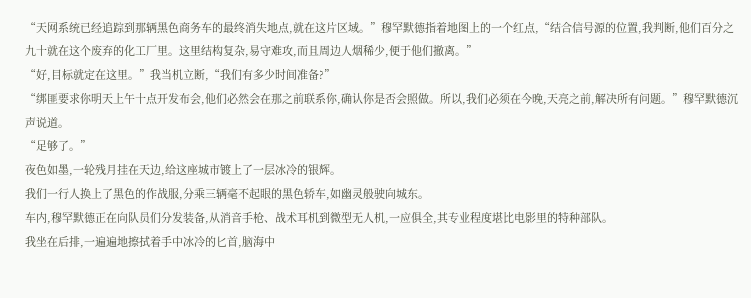“天网系统已经追踪到那辆黑色商务车的最终消失地点,就在这片区域。”穆罕默德指着地图上的一个红点,“结合信号源的位置,我判断,他们百分之九十就在这个废弃的化工厂里。这里结构复杂,易守难攻,而且周边人烟稀少,便于他们撤离。”
“好,目标就定在这里。”我当机立断,“我们有多少时间准备?”
“绑匪要求你明天上午十点开发布会,他们必然会在那之前联系你,确认你是否会照做。所以,我们必须在今晚,天亮之前,解决所有问题。”穆罕默德沉声说道。
“足够了。”
夜色如墨,一轮残月挂在天边,给这座城市镀上了一层冰冷的银辉。
我们一行人换上了黑色的作战服,分乘三辆毫不起眼的黑色轿车,如幽灵般驶向城东。
车内,穆罕默德正在向队员们分发装备,从消音手枪、战术耳机到微型无人机,一应俱全,其专业程度堪比电影里的特种部队。
我坐在后排,一遍遍地擦拭着手中冰冷的匕首,脑海中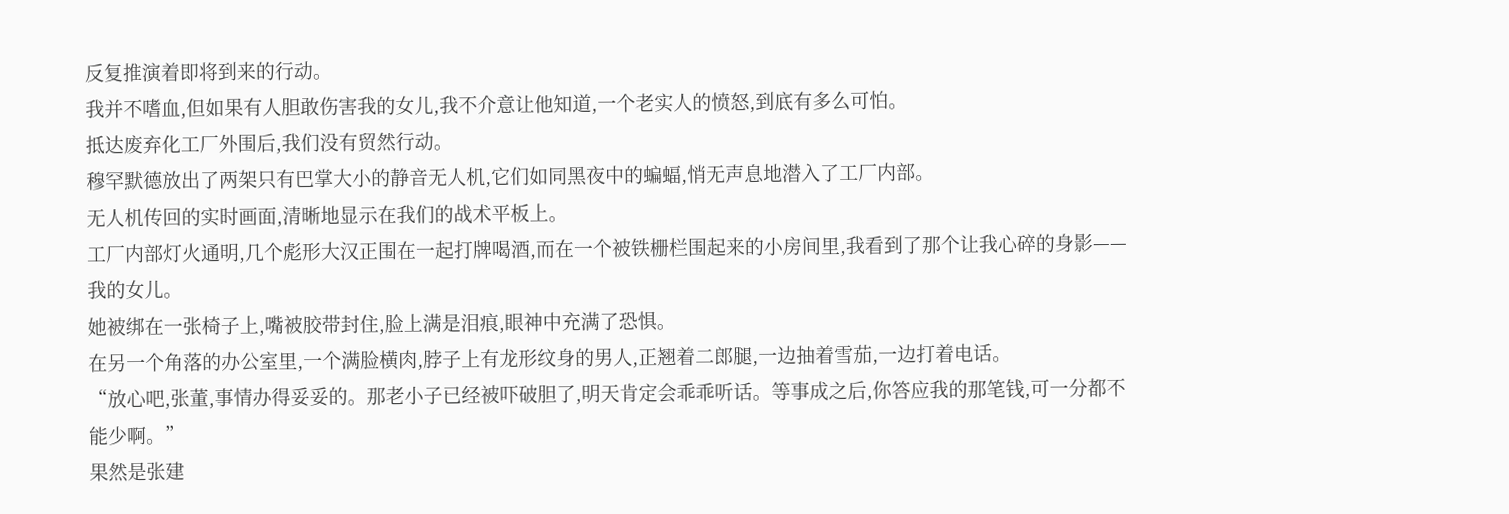反复推演着即将到来的行动。
我并不嗜血,但如果有人胆敢伤害我的女儿,我不介意让他知道,一个老实人的愤怒,到底有多么可怕。
抵达废弃化工厂外围后,我们没有贸然行动。
穆罕默德放出了两架只有巴掌大小的静音无人机,它们如同黑夜中的蝙蝠,悄无声息地潜入了工厂内部。
无人机传回的实时画面,清晰地显示在我们的战术平板上。
工厂内部灯火通明,几个彪形大汉正围在一起打牌喝酒,而在一个被铁栅栏围起来的小房间里,我看到了那个让我心碎的身影——我的女儿。
她被绑在一张椅子上,嘴被胶带封住,脸上满是泪痕,眼神中充满了恐惧。
在另一个角落的办公室里,一个满脸横肉,脖子上有龙形纹身的男人,正翘着二郎腿,一边抽着雪茄,一边打着电话。
“放心吧,张董,事情办得妥妥的。那老小子已经被吓破胆了,明天肯定会乖乖听话。等事成之后,你答应我的那笔钱,可一分都不能少啊。”
果然是张建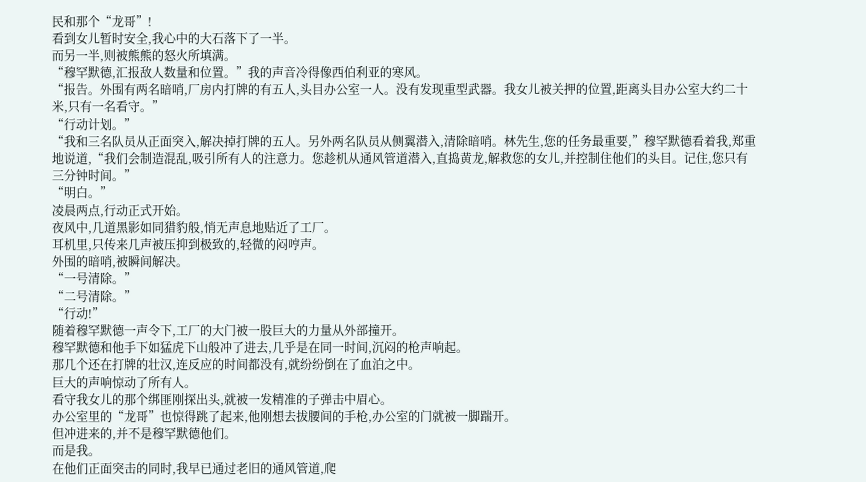民和那个“龙哥”!
看到女儿暂时安全,我心中的大石落下了一半。
而另一半,则被熊熊的怒火所填满。
“穆罕默德,汇报敌人数量和位置。”我的声音冷得像西伯利亚的寒风。
“报告。外围有两名暗哨,厂房内打牌的有五人,头目办公室一人。没有发现重型武器。我女儿被关押的位置,距离头目办公室大约二十米,只有一名看守。”
“行动计划。”
“我和三名队员从正面突入,解决掉打牌的五人。另外两名队员从侧翼潜入,清除暗哨。林先生,您的任务最重要,”穆罕默德看着我,郑重地说道,“我们会制造混乱,吸引所有人的注意力。您趁机从通风管道潜入,直捣黄龙,解救您的女儿,并控制住他们的头目。记住,您只有三分钟时间。”
“明白。”
凌晨两点,行动正式开始。
夜风中,几道黑影如同猎豹般,悄无声息地贴近了工厂。
耳机里,只传来几声被压抑到极致的,轻微的闷哼声。
外围的暗哨,被瞬间解决。
“一号清除。”
“二号清除。”
“行动!”
随着穆罕默德一声令下,工厂的大门被一股巨大的力量从外部撞开。
穆罕默德和他手下如猛虎下山般冲了进去,几乎是在同一时间,沉闷的枪声响起。
那几个还在打牌的壮汉,连反应的时间都没有,就纷纷倒在了血泊之中。
巨大的声响惊动了所有人。
看守我女儿的那个绑匪刚探出头,就被一发精准的子弹击中眉心。
办公室里的“龙哥”也惊得跳了起来,他刚想去拔腰间的手枪,办公室的门就被一脚踹开。
但冲进来的,并不是穆罕默德他们。
而是我。
在他们正面突击的同时,我早已通过老旧的通风管道,爬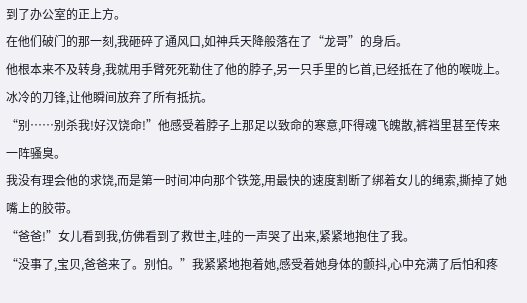到了办公室的正上方。
在他们破门的那一刻,我砸碎了通风口,如神兵天降般落在了“龙哥”的身后。
他根本来不及转身,我就用手臂死死勒住了他的脖子,另一只手里的匕首,已经抵在了他的喉咙上。
冰冷的刀锋,让他瞬间放弃了所有抵抗。
“别……别杀我!好汉饶命!”他感受着脖子上那足以致命的寒意,吓得魂飞魄散,裤裆里甚至传来一阵骚臭。
我没有理会他的求饶,而是第一时间冲向那个铁笼,用最快的速度割断了绑着女儿的绳索,撕掉了她嘴上的胶带。
“爸爸!”女儿看到我,仿佛看到了救世主,哇的一声哭了出来,紧紧地抱住了我。
“没事了,宝贝,爸爸来了。别怕。”我紧紧地抱着她,感受着她身体的颤抖,心中充满了后怕和疼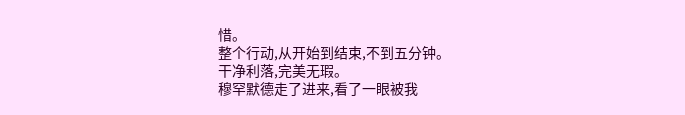惜。
整个行动,从开始到结束,不到五分钟。
干净利落,完美无瑕。
穆罕默德走了进来,看了一眼被我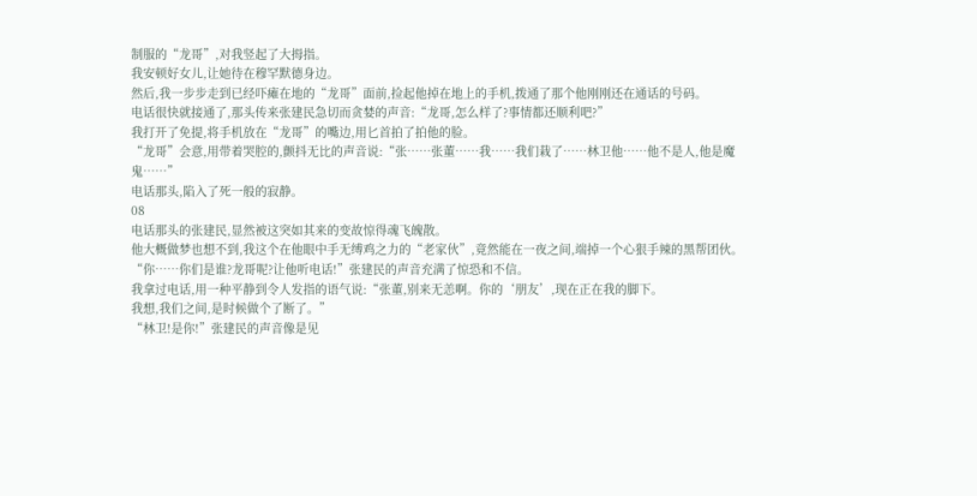制服的“龙哥”,对我竖起了大拇指。
我安顿好女儿,让她待在穆罕默德身边。
然后,我一步步走到已经吓瘫在地的“龙哥”面前,捡起他掉在地上的手机,拨通了那个他刚刚还在通话的号码。
电话很快就接通了,那头传来张建民急切而贪婪的声音:“龙哥,怎么样了?事情都还顺利吧?”
我打开了免提,将手机放在“龙哥”的嘴边,用匕首拍了拍他的脸。
“龙哥”会意,用带着哭腔的,颤抖无比的声音说:“张……张董……我……我们栽了……林卫他……他不是人,他是魔鬼……”
电话那头,陷入了死一般的寂静。
08
电话那头的张建民,显然被这突如其来的变故惊得魂飞魄散。
他大概做梦也想不到,我这个在他眼中手无缚鸡之力的“老家伙”,竟然能在一夜之间,端掉一个心狠手辣的黑帮团伙。
“你……你们是谁?龙哥呢?让他听电话!”张建民的声音充满了惊恐和不信。
我拿过电话,用一种平静到令人发指的语气说:“张董,别来无恙啊。你的‘朋友’,现在正在我的脚下。
我想,我们之间,是时候做个了断了。”
“林卫!是你!”张建民的声音像是见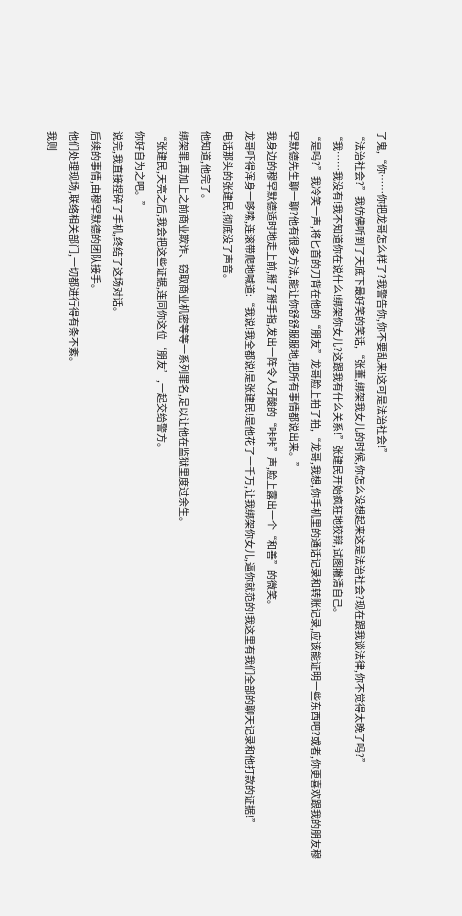了鬼,“你……你把龙哥怎么样了?我警告你,你不要乱来!这可是法治社会!”
“法治社会?”我仿佛听到了天底下最好笑的笑话,“张董,绑架我女儿的时候,你怎么没想起来这是法治社会?现在跟我谈法律,你不觉得太晚了吗?”
“我……我没有!我不知道你在说什么!绑架你女儿?这跟我有什么关系!”张建民开始疯狂地狡辩,试图撇清自己。
“是吗?”我冷笑一声,将匕首的刀背在他的“朋友”龙哥脸上拍了拍,“龙哥,我想,你手机里的通话记录和转账记录,应该能证明一些东西吧?或者,你更喜欢跟我的朋友穆罕默德先生聊一聊?他有很多方法,能让你舒舒服服地,把所有事情都说出来。”
我身边的穆罕默德适时地走上前,掰了掰手指,发出一阵令人牙酸的“咔咔”声,脸上露出一个“和善”的微笑。
龙哥吓得浑身一哆嗦,连滚带爬地喊道:“我说!我全都说!是张建民!是他花了一千万,让我绑架你女儿,逼你就范的!我这里有我们全部的聊天记录和他打款的证据!”
电话那头的张建民,彻底没了声音。
他知道,他完了。
绑架罪,再加上之前商业欺诈、窃取商业机密等等一系列罪名,足以让他在监狱里度过余生。
“张建民,天亮之后,我会把这些证据,连同你这位‘朋友’,一起交给警方。
你好自为之吧。”
说完,我直接捏碎了手机,终结了这场对话。
后续的事情,由穆罕默德的团队接手。
他们处理现场,联络相关部门,一切都进行得有条不紊。
我则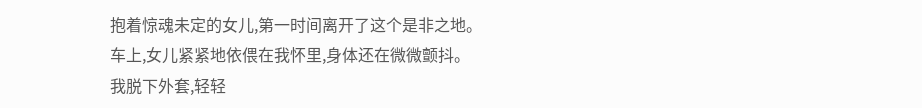抱着惊魂未定的女儿,第一时间离开了这个是非之地。
车上,女儿紧紧地依偎在我怀里,身体还在微微颤抖。
我脱下外套,轻轻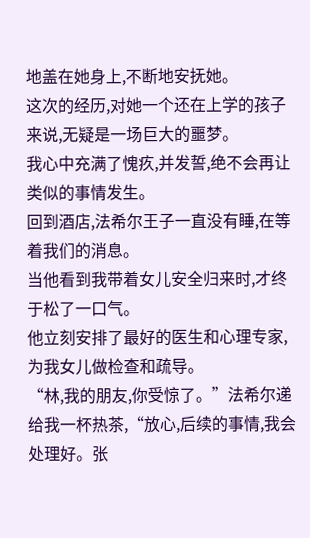地盖在她身上,不断地安抚她。
这次的经历,对她一个还在上学的孩子来说,无疑是一场巨大的噩梦。
我心中充满了愧疚,并发誓,绝不会再让类似的事情发生。
回到酒店,法希尔王子一直没有睡,在等着我们的消息。
当他看到我带着女儿安全归来时,才终于松了一口气。
他立刻安排了最好的医生和心理专家,为我女儿做检查和疏导。
“林,我的朋友,你受惊了。”法希尔递给我一杯热茶,“放心,后续的事情,我会处理好。张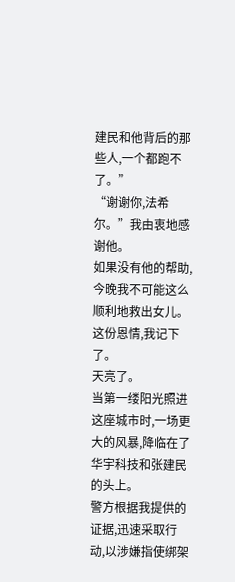建民和他背后的那些人,一个都跑不了。”
“谢谢你,法希尔。”我由衷地感谢他。
如果没有他的帮助,今晚我不可能这么顺利地救出女儿。
这份恩情,我记下了。
天亮了。
当第一缕阳光照进这座城市时,一场更大的风暴,降临在了华宇科技和张建民的头上。
警方根据我提供的证据,迅速采取行动,以涉嫌指使绑架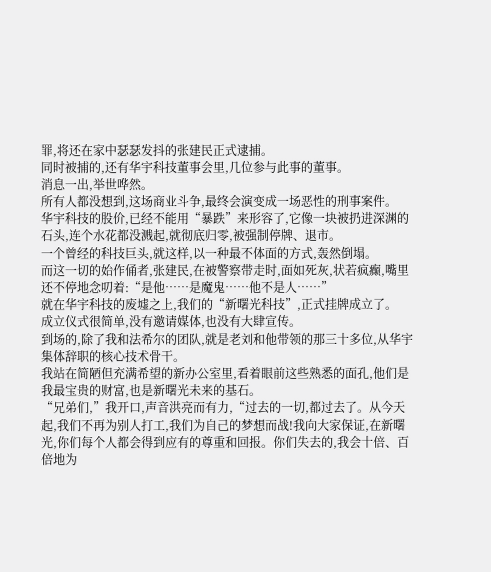罪,将还在家中瑟瑟发抖的张建民正式逮捕。
同时被捕的,还有华宇科技董事会里,几位参与此事的董事。
消息一出,举世哗然。
所有人都没想到,这场商业斗争,最终会演变成一场恶性的刑事案件。
华宇科技的股价,已经不能用“暴跌”来形容了,它像一块被扔进深渊的石头,连个水花都没溅起,就彻底归零,被强制停牌、退市。
一个曾经的科技巨头,就这样,以一种最不体面的方式,轰然倒塌。
而这一切的始作俑者,张建民,在被警察带走时,面如死灰,状若疯癫,嘴里还不停地念叨着:“是他……是魔鬼……他不是人……”
就在华宇科技的废墟之上,我们的“新曙光科技”,正式挂牌成立了。
成立仪式很简单,没有邀请媒体,也没有大肆宣传。
到场的,除了我和法希尔的团队,就是老刘和他带领的那三十多位,从华宇集体辞职的核心技术骨干。
我站在简陋但充满希望的新办公室里,看着眼前这些熟悉的面孔,他们是我最宝贵的财富,也是新曙光未来的基石。
“兄弟们,”我开口,声音洪亮而有力,“过去的一切,都过去了。从今天起,我们不再为别人打工,我们为自己的梦想而战!我向大家保证,在新曙光,你们每个人都会得到应有的尊重和回报。你们失去的,我会十倍、百倍地为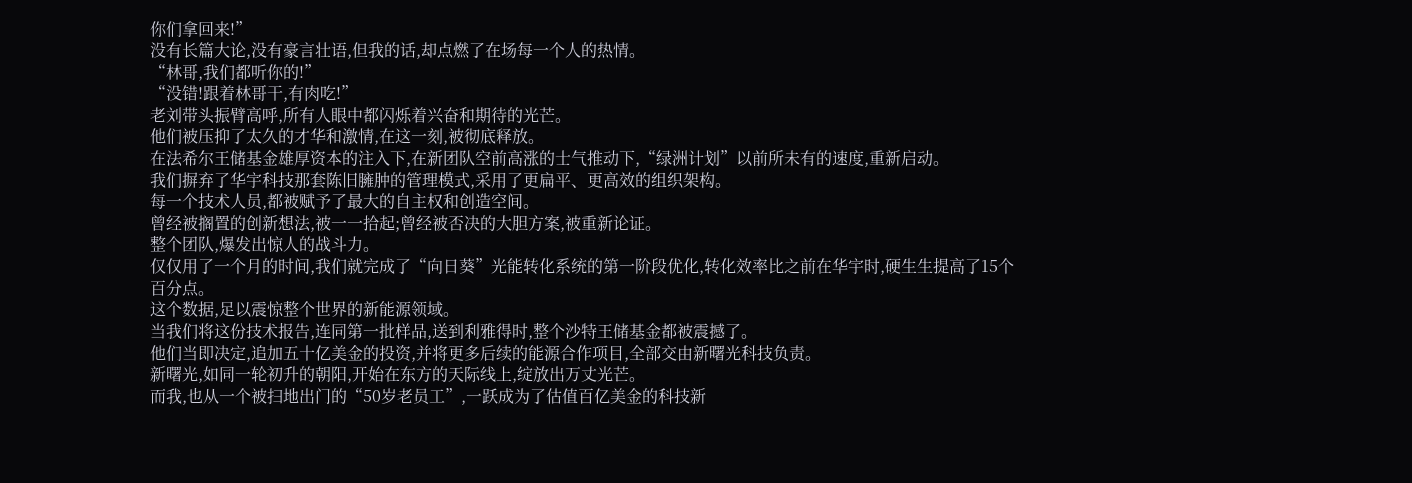你们拿回来!”
没有长篇大论,没有豪言壮语,但我的话,却点燃了在场每一个人的热情。
“林哥,我们都听你的!”
“没错!跟着林哥干,有肉吃!”
老刘带头振臂高呼,所有人眼中都闪烁着兴奋和期待的光芒。
他们被压抑了太久的才华和激情,在这一刻,被彻底释放。
在法希尔王储基金雄厚资本的注入下,在新团队空前高涨的士气推动下,“绿洲计划”以前所未有的速度,重新启动。
我们摒弃了华宇科技那套陈旧臃肿的管理模式,采用了更扁平、更高效的组织架构。
每一个技术人员,都被赋予了最大的自主权和创造空间。
曾经被搁置的创新想法,被一一拾起;曾经被否决的大胆方案,被重新论证。
整个团队,爆发出惊人的战斗力。
仅仅用了一个月的时间,我们就完成了“向日葵”光能转化系统的第一阶段优化,转化效率比之前在华宇时,硬生生提高了15个百分点。
这个数据,足以震惊整个世界的新能源领域。
当我们将这份技术报告,连同第一批样品,送到利雅得时,整个沙特王储基金都被震撼了。
他们当即决定,追加五十亿美金的投资,并将更多后续的能源合作项目,全部交由新曙光科技负责。
新曙光,如同一轮初升的朝阳,开始在东方的天际线上,绽放出万丈光芒。
而我,也从一个被扫地出门的“50岁老员工”,一跃成为了估值百亿美金的科技新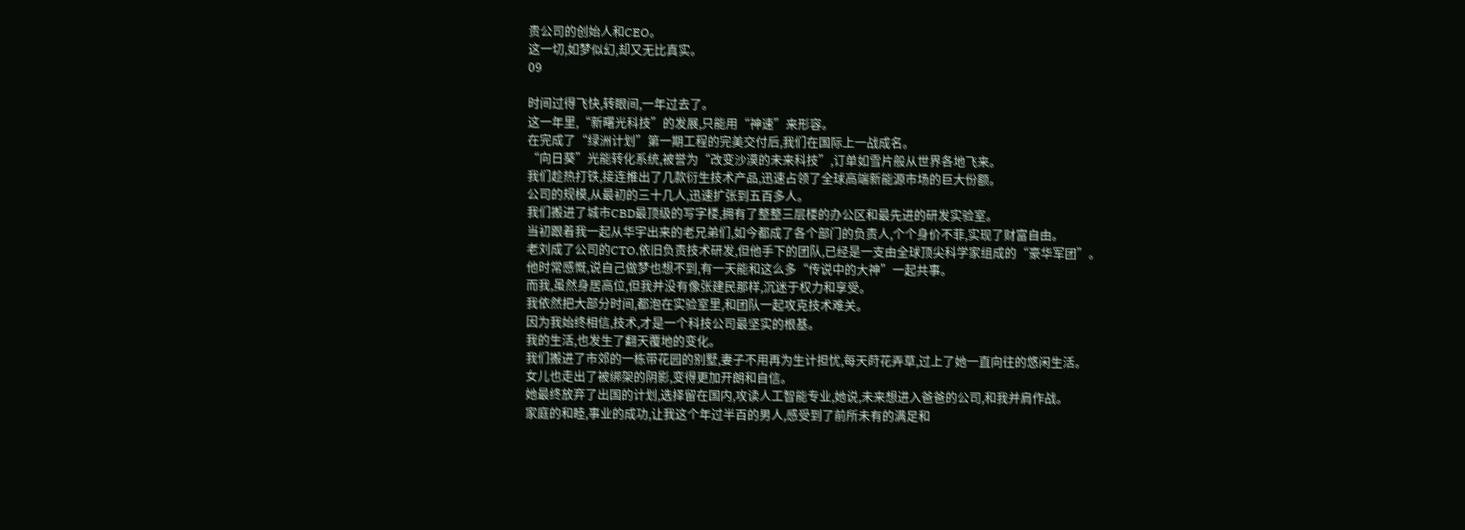贵公司的创始人和CEO。
这一切,如梦似幻,却又无比真实。
09

时间过得飞快,转眼间,一年过去了。
这一年里,“新曙光科技”的发展,只能用“神速”来形容。
在完成了“绿洲计划”第一期工程的完美交付后,我们在国际上一战成名。
“向日葵”光能转化系统,被誉为“改变沙漠的未来科技”,订单如雪片般从世界各地飞来。
我们趁热打铁,接连推出了几款衍生技术产品,迅速占领了全球高端新能源市场的巨大份额。
公司的规模,从最初的三十几人,迅速扩张到五百多人。
我们搬进了城市CBD最顶级的写字楼,拥有了整整三层楼的办公区和最先进的研发实验室。
当初跟着我一起从华宇出来的老兄弟们,如今都成了各个部门的负责人,个个身价不菲,实现了财富自由。
老刘成了公司的CTO,依旧负责技术研发,但他手下的团队,已经是一支由全球顶尖科学家组成的“豪华军团”。
他时常感慨,说自己做梦也想不到,有一天能和这么多“传说中的大神”一起共事。
而我,虽然身居高位,但我并没有像张建民那样,沉迷于权力和享受。
我依然把大部分时间,都泡在实验室里,和团队一起攻克技术难关。
因为我始终相信,技术,才是一个科技公司最坚实的根基。
我的生活,也发生了翻天覆地的变化。
我们搬进了市郊的一栋带花园的别墅,妻子不用再为生计担忧,每天莳花弄草,过上了她一直向往的悠闲生活。
女儿也走出了被绑架的阴影,变得更加开朗和自信。
她最终放弃了出国的计划,选择留在国内,攻读人工智能专业,她说,未来想进入爸爸的公司,和我并肩作战。
家庭的和睦,事业的成功,让我这个年过半百的男人,感受到了前所未有的满足和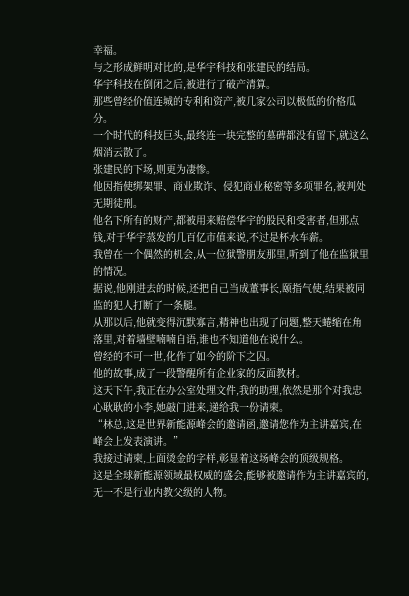幸福。
与之形成鲜明对比的,是华宇科技和张建民的结局。
华宇科技在倒闭之后,被进行了破产清算。
那些曾经价值连城的专利和资产,被几家公司以极低的价格瓜分。
一个时代的科技巨头,最终连一块完整的墓碑都没有留下,就这么烟消云散了。
张建民的下场,则更为凄惨。
他因指使绑架罪、商业欺诈、侵犯商业秘密等多项罪名,被判处无期徒刑。
他名下所有的财产,都被用来赔偿华宇的股民和受害者,但那点钱,对于华宇蒸发的几百亿市值来说,不过是杯水车薪。
我曾在一个偶然的机会,从一位狱警朋友那里,听到了他在监狱里的情况。
据说,他刚进去的时候,还把自己当成董事长,颐指气使,结果被同监的犯人打断了一条腿。
从那以后,他就变得沉默寡言,精神也出现了问题,整天蜷缩在角落里,对着墙壁喃喃自语,谁也不知道他在说什么。
曾经的不可一世,化作了如今的阶下之囚。
他的故事,成了一段警醒所有企业家的反面教材。
这天下午,我正在办公室处理文件,我的助理,依然是那个对我忠心耿耿的小李,她敲门进来,递给我一份请柬。
“林总,这是世界新能源峰会的邀请函,邀请您作为主讲嘉宾,在峰会上发表演讲。”
我接过请柬,上面烫金的字样,彰显着这场峰会的顶级规格。
这是全球新能源领域最权威的盛会,能够被邀请作为主讲嘉宾的,无一不是行业内教父级的人物。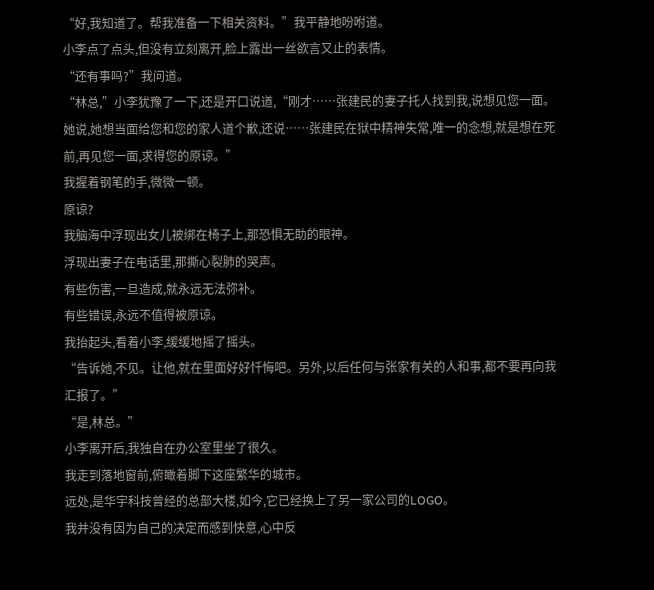“好,我知道了。帮我准备一下相关资料。”我平静地吩咐道。
小李点了点头,但没有立刻离开,脸上露出一丝欲言又止的表情。
“还有事吗?”我问道。
“林总,”小李犹豫了一下,还是开口说道,“刚才……张建民的妻子托人找到我,说想见您一面。她说,她想当面给您和您的家人道个歉,还说……张建民在狱中精神失常,唯一的念想,就是想在死前,再见您一面,求得您的原谅。”
我握着钢笔的手,微微一顿。
原谅?
我脑海中浮现出女儿被绑在椅子上,那恐惧无助的眼神。
浮现出妻子在电话里,那撕心裂肺的哭声。
有些伤害,一旦造成,就永远无法弥补。
有些错误,永远不值得被原谅。
我抬起头,看着小李,缓缓地摇了摇头。
“告诉她,不见。让他,就在里面好好忏悔吧。另外,以后任何与张家有关的人和事,都不要再向我汇报了。”
“是,林总。”
小李离开后,我独自在办公室里坐了很久。
我走到落地窗前,俯瞰着脚下这座繁华的城市。
远处,是华宇科技曾经的总部大楼,如今,它已经换上了另一家公司的LOGO。
我并没有因为自己的决定而感到快意,心中反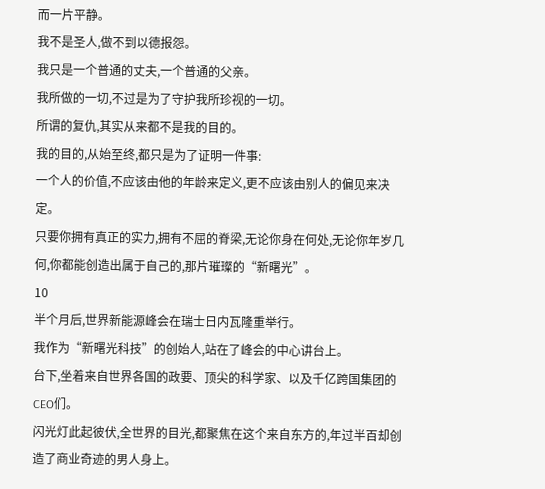而一片平静。
我不是圣人,做不到以德报怨。
我只是一个普通的丈夫,一个普通的父亲。
我所做的一切,不过是为了守护我所珍视的一切。
所谓的复仇,其实从来都不是我的目的。
我的目的,从始至终,都只是为了证明一件事:
一个人的价值,不应该由他的年龄来定义,更不应该由别人的偏见来决定。
只要你拥有真正的实力,拥有不屈的脊梁,无论你身在何处,无论你年岁几何,你都能创造出属于自己的,那片璀璨的“新曙光”。
10
半个月后,世界新能源峰会在瑞士日内瓦隆重举行。
我作为“新曙光科技”的创始人,站在了峰会的中心讲台上。
台下,坐着来自世界各国的政要、顶尖的科学家、以及千亿跨国集团的CEO们。
闪光灯此起彼伏,全世界的目光,都聚焦在这个来自东方的,年过半百却创造了商业奇迹的男人身上。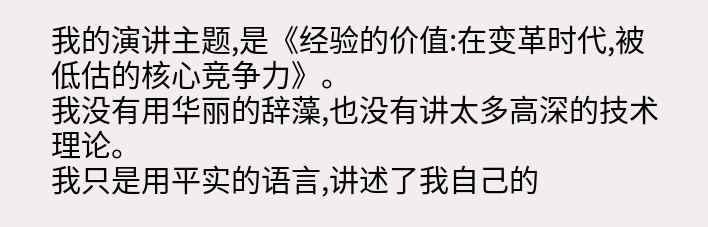我的演讲主题,是《经验的价值:在变革时代,被低估的核心竞争力》。
我没有用华丽的辞藻,也没有讲太多高深的技术理论。
我只是用平实的语言,讲述了我自己的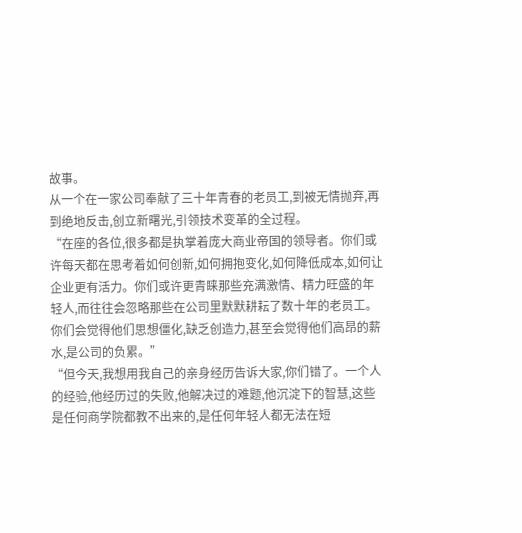故事。
从一个在一家公司奉献了三十年青春的老员工,到被无情抛弃,再到绝地反击,创立新曙光,引领技术变革的全过程。
“在座的各位,很多都是执掌着庞大商业帝国的领导者。你们或许每天都在思考着如何创新,如何拥抱变化,如何降低成本,如何让企业更有活力。你们或许更青睐那些充满激情、精力旺盛的年轻人,而往往会忽略那些在公司里默默耕耘了数十年的老员工。你们会觉得他们思想僵化,缺乏创造力,甚至会觉得他们高昂的薪水,是公司的负累。”
“但今天,我想用我自己的亲身经历告诉大家,你们错了。一个人的经验,他经历过的失败,他解决过的难题,他沉淀下的智慧,这些是任何商学院都教不出来的,是任何年轻人都无法在短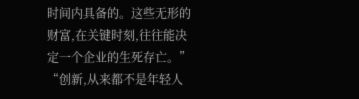时间内具备的。这些无形的财富,在关键时刻,往往能决定一个企业的生死存亡。”
“创新,从来都不是年轻人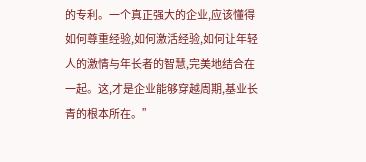的专利。一个真正强大的企业,应该懂得如何尊重经验,如何激活经验,如何让年轻人的激情与年长者的智慧,完美地结合在一起。这,才是企业能够穿越周期,基业长青的根本所在。”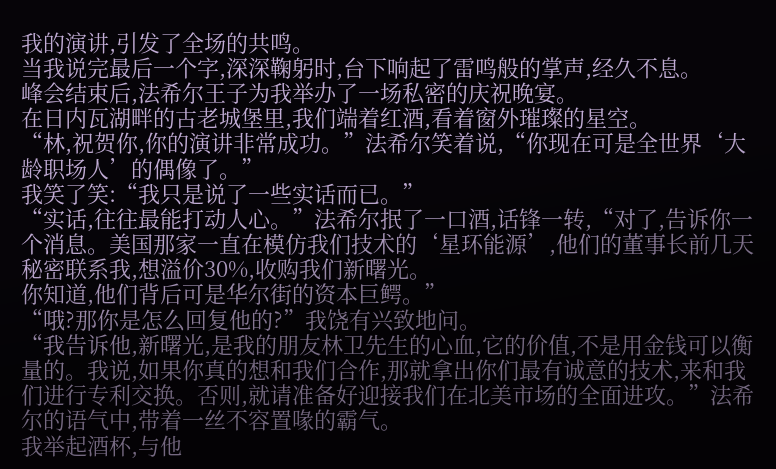我的演讲,引发了全场的共鸣。
当我说完最后一个字,深深鞠躬时,台下响起了雷鸣般的掌声,经久不息。
峰会结束后,法希尔王子为我举办了一场私密的庆祝晚宴。
在日内瓦湖畔的古老城堡里,我们端着红酒,看着窗外璀璨的星空。
“林,祝贺你,你的演讲非常成功。”法希尔笑着说,“你现在可是全世界‘大龄职场人’的偶像了。”
我笑了笑:“我只是说了一些实话而已。”
“实话,往往最能打动人心。”法希尔抿了一口酒,话锋一转,“对了,告诉你一个消息。美国那家一直在模仿我们技术的‘星环能源’,他们的董事长前几天秘密联系我,想溢价30%,收购我们新曙光。
你知道,他们背后可是华尔街的资本巨鳄。”
“哦?那你是怎么回复他的?”我饶有兴致地问。
“我告诉他,新曙光,是我的朋友林卫先生的心血,它的价值,不是用金钱可以衡量的。我说,如果你真的想和我们合作,那就拿出你们最有诚意的技术,来和我们进行专利交换。否则,就请准备好迎接我们在北美市场的全面进攻。”法希尔的语气中,带着一丝不容置喙的霸气。
我举起酒杯,与他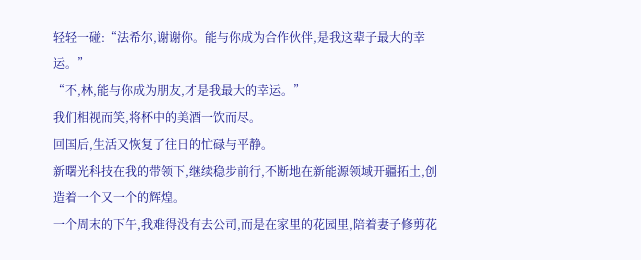轻轻一碰:“法希尔,谢谢你。能与你成为合作伙伴,是我这辈子最大的幸运。”
“不,林,能与你成为朋友,才是我最大的幸运。”
我们相视而笑,将杯中的美酒一饮而尽。
回国后,生活又恢复了往日的忙碌与平静。
新曙光科技在我的带领下,继续稳步前行,不断地在新能源领域开疆拓土,创造着一个又一个的辉煌。
一个周末的下午,我难得没有去公司,而是在家里的花园里,陪着妻子修剪花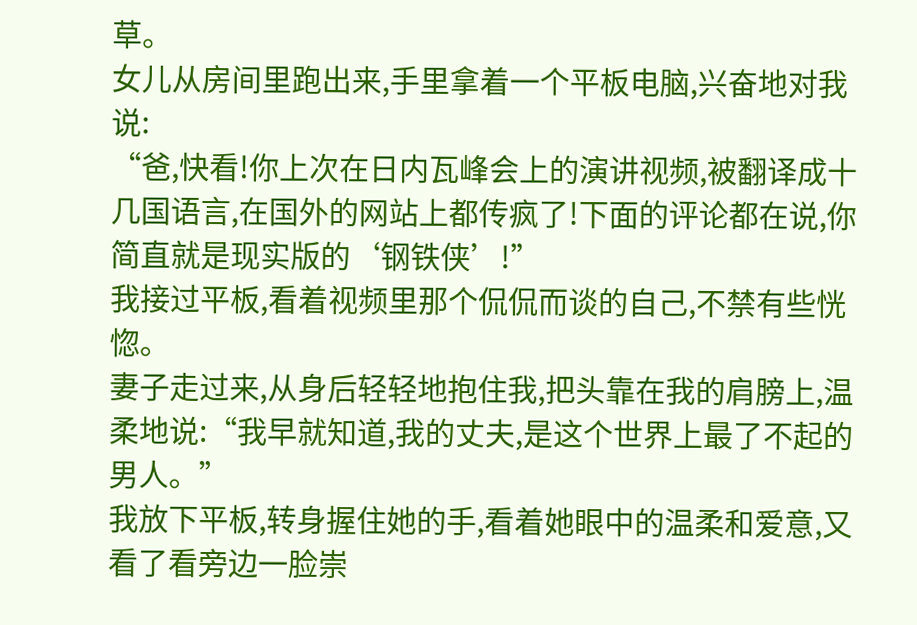草。
女儿从房间里跑出来,手里拿着一个平板电脑,兴奋地对我说:
“爸,快看!你上次在日内瓦峰会上的演讲视频,被翻译成十几国语言,在国外的网站上都传疯了!下面的评论都在说,你简直就是现实版的‘钢铁侠’!”
我接过平板,看着视频里那个侃侃而谈的自己,不禁有些恍惚。
妻子走过来,从身后轻轻地抱住我,把头靠在我的肩膀上,温柔地说:“我早就知道,我的丈夫,是这个世界上最了不起的男人。”
我放下平板,转身握住她的手,看着她眼中的温柔和爱意,又看了看旁边一脸崇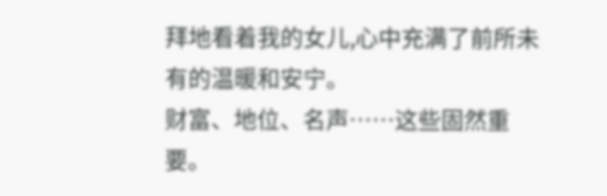拜地看着我的女儿,心中充满了前所未有的温暖和安宁。
财富、地位、名声……这些固然重要。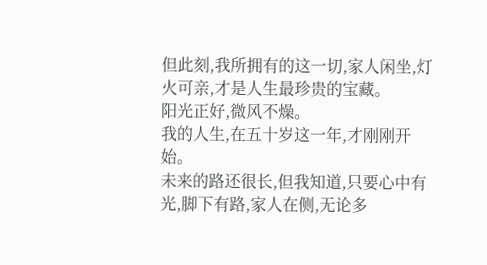但此刻,我所拥有的这一切,家人闲坐,灯火可亲,才是人生最珍贵的宝藏。
阳光正好,微风不燥。
我的人生,在五十岁这一年,才刚刚开始。
未来的路还很长,但我知道,只要心中有光,脚下有路,家人在侧,无论多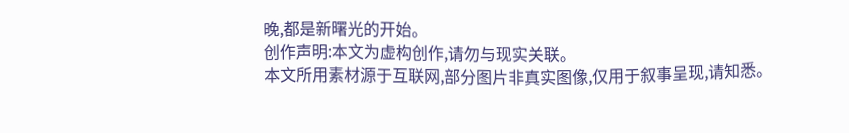晚,都是新曙光的开始。
创作声明:本文为虚构创作,请勿与现实关联。
本文所用素材源于互联网,部分图片非真实图像,仅用于叙事呈现,请知悉。